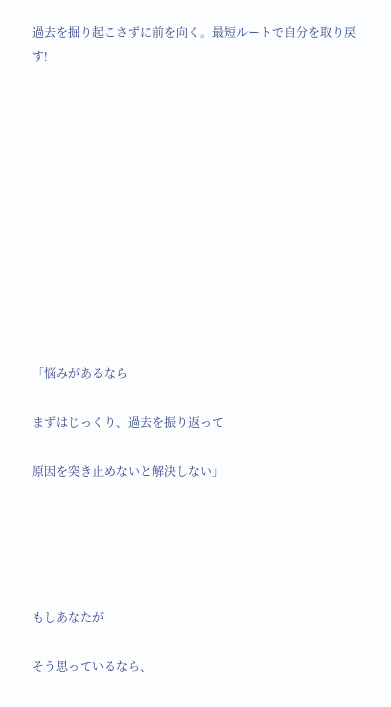過去を掘り起こさずに前を向く。最短ルートで自分を取り戻す!












「悩みがあるなら

まずはじっくり、過去を振り返って

原因を突き止めないと解決しない」





もしあなたが

そう思っているなら、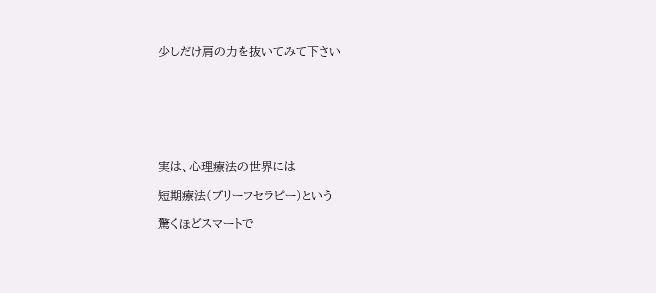少しだけ肩の力を抜いてみて下さい







実は、心理療法の世界には

短期療法(ブリーフセラピー)という

驚くほどスマートで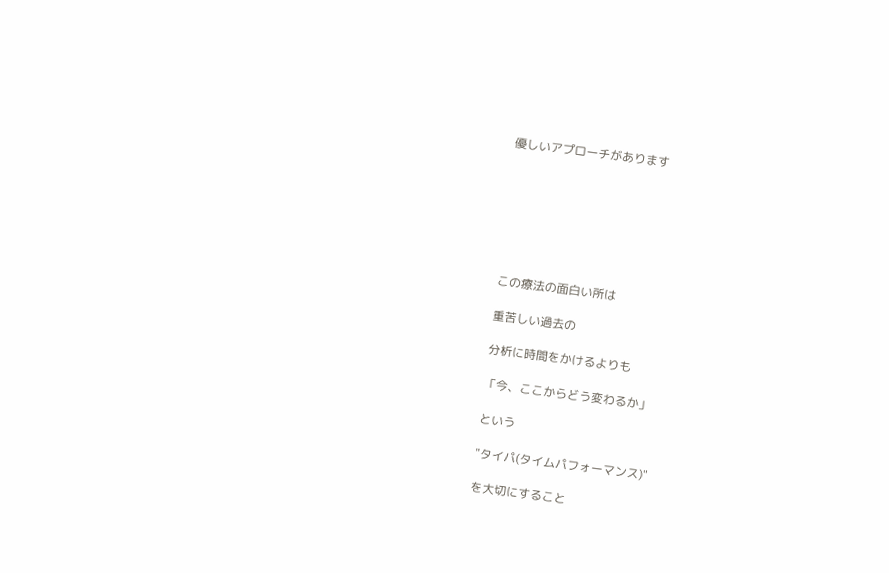優しいアプローチがあります







この療法の面白い所は

重苦しい過去の

分析に時間をかけるよりも

「今、ここからどう変わるか」

という

"タイパ(タイムパフォーマンス)"

を大切にすること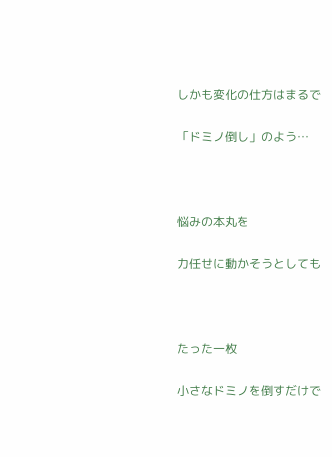しかも変化の仕方はまるで

「ドミノ倒し」のよう…



悩みの本丸を

力任せに動かそうとしても



たった一枚

小さなドミノを倒すだけで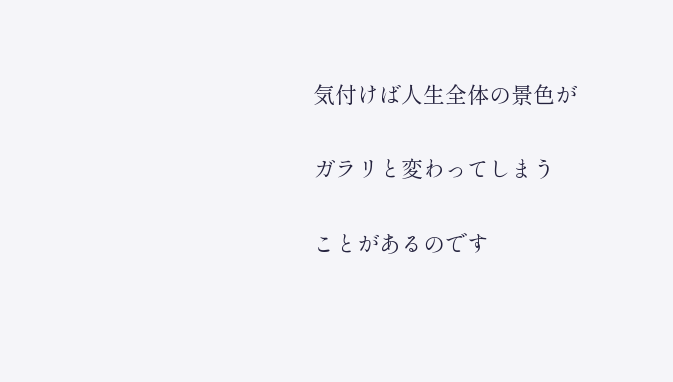気付けば人生全体の景色が

ガラリと変わってしまう

ことがあるのです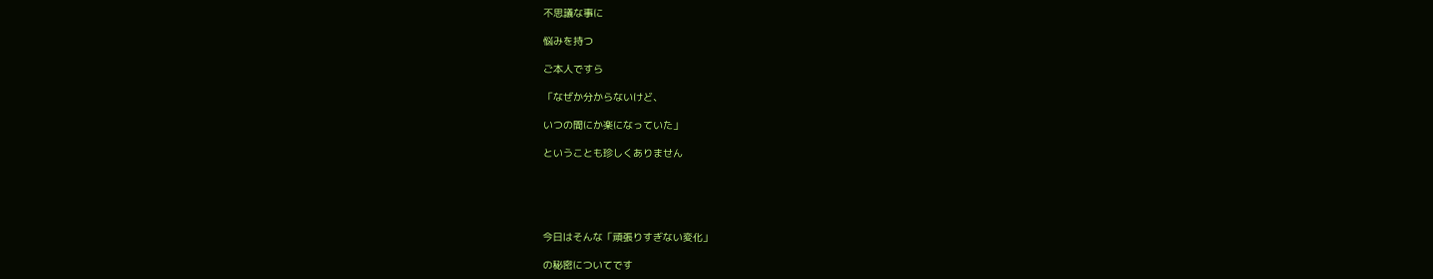不思議な事に

悩みを持つ

ご本人ですら

「なぜか分からないけど、

いつの間にか楽になっていた」

ということも珍しくありません





今日はそんな「頑張りすぎない変化」

の秘密についてです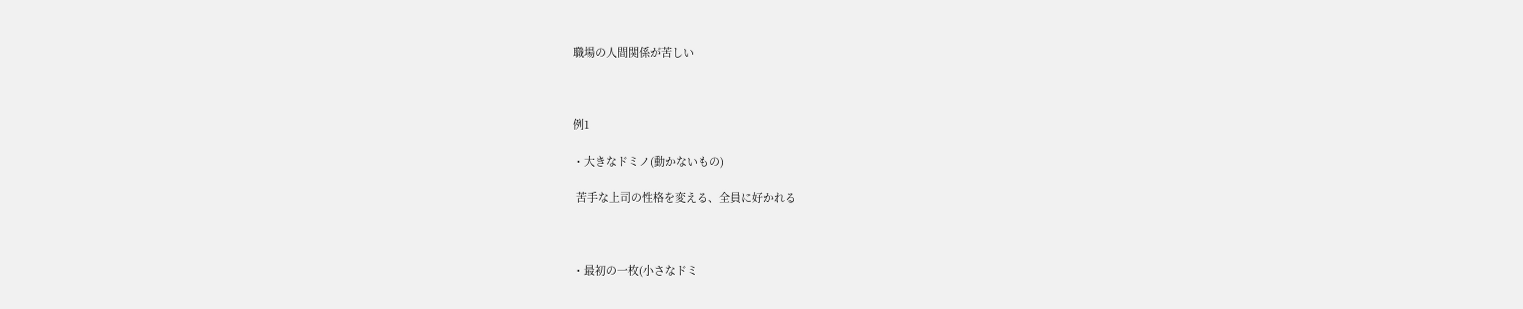職場の人間関係が苦しい



例1

・大きなドミノ(動かないもの)

 苦手な上司の性格を変える、全員に好かれる



・最初の一枚(小さなドミ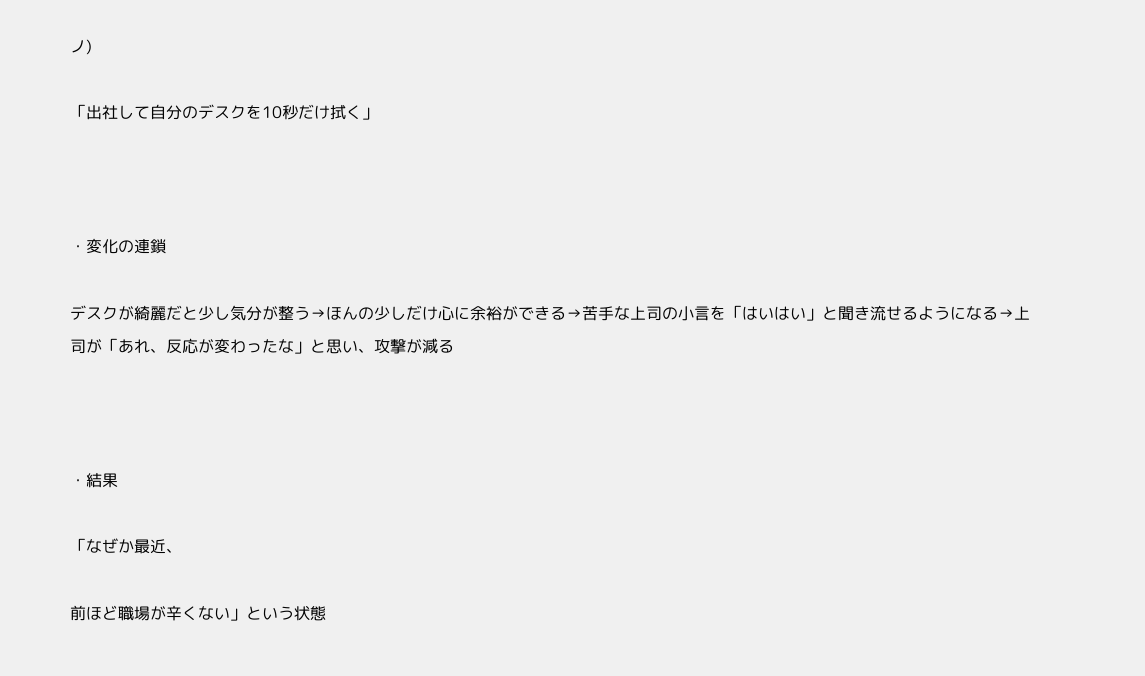ノ)

「出社して自分のデスクを10秒だけ拭く」



・変化の連鎖

デスクが綺麗だと少し気分が整う→ほんの少しだけ心に余裕ができる→苦手な上司の小言を「はいはい」と聞き流せるようになる→上司が「あれ、反応が変わったな」と思い、攻撃が減る



・結果

「なぜか最近、

前ほど職場が辛くない」という状態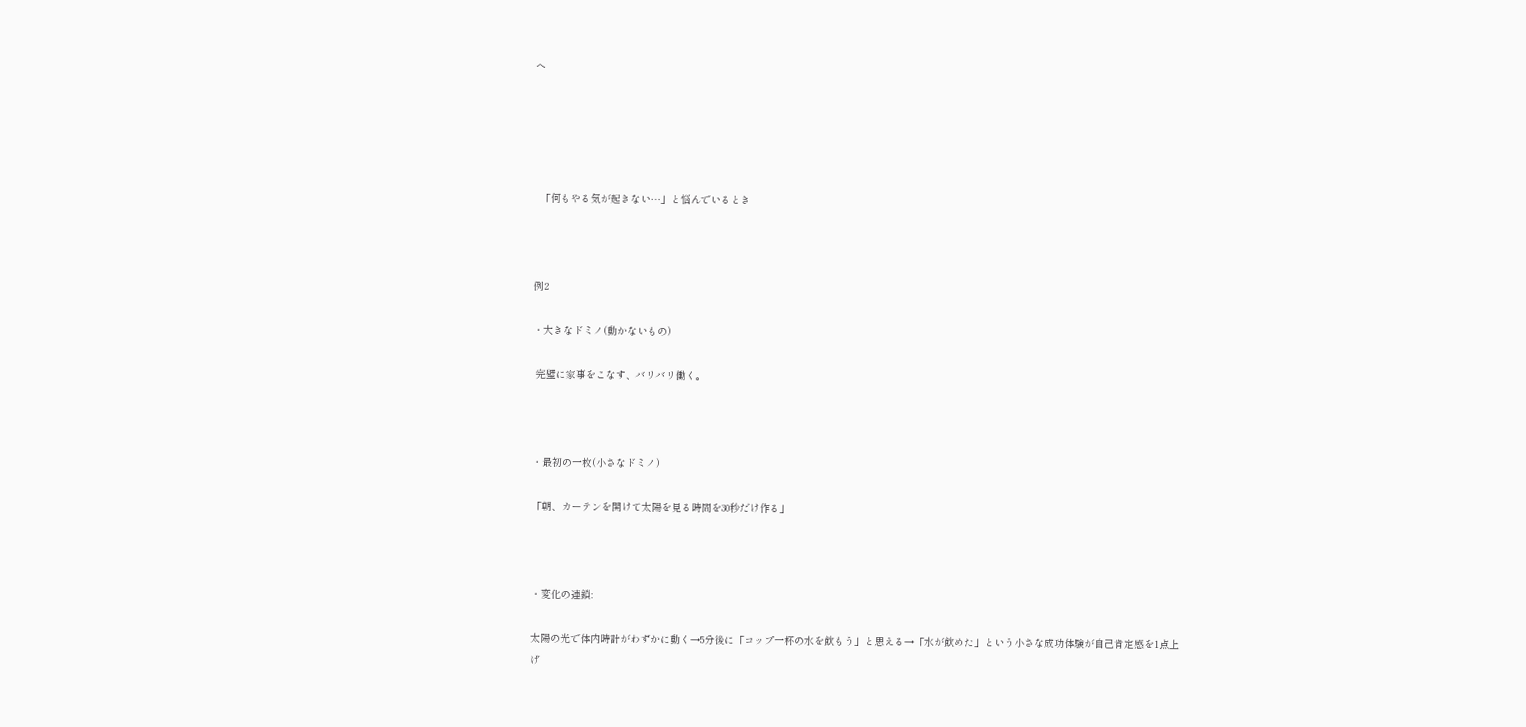へ





  「何もやる気が起きない…」と悩んでいるとき



例2

・大きなドミノ(動かないもの)

 完璧に家事をこなす、バリバリ働く。



・最初の一枚(小さなドミノ)

「朝、カーテンを開けて太陽を見る時間を30秒だけ作る」



・変化の連鎖:

太陽の光で体内時計がわずかに動く→5分後に「コップ一杯の水を飲もう」と思える→「水が飲めた」という小さな成功体験が自己肯定感を1点上げ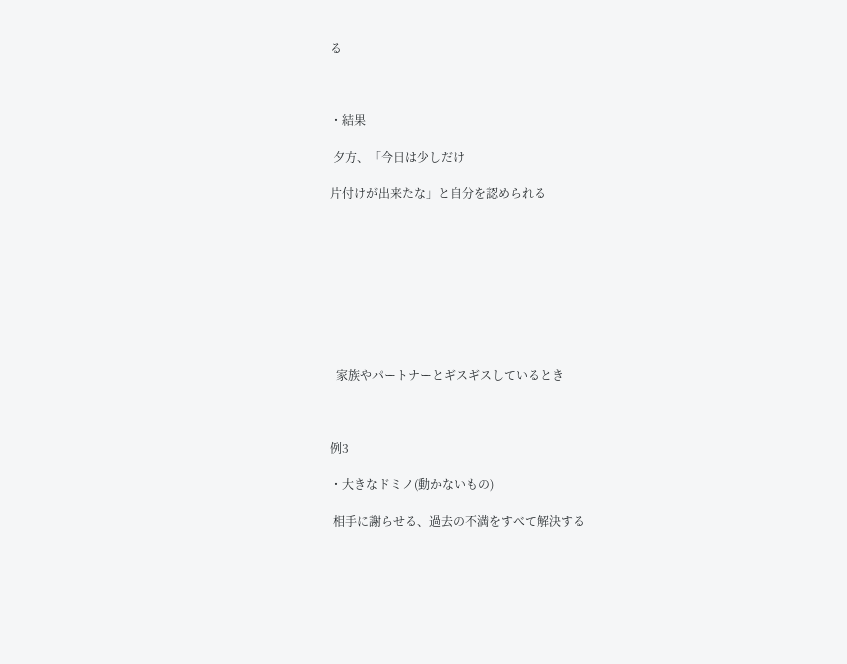る



・結果

 夕方、「今日は少しだけ

片付けが出来たな」と自分を認められる









  家族やパートナーとギスギスしているとき



例3

・大きなドミノ(動かないもの)

 相手に謝らせる、過去の不満をすべて解決する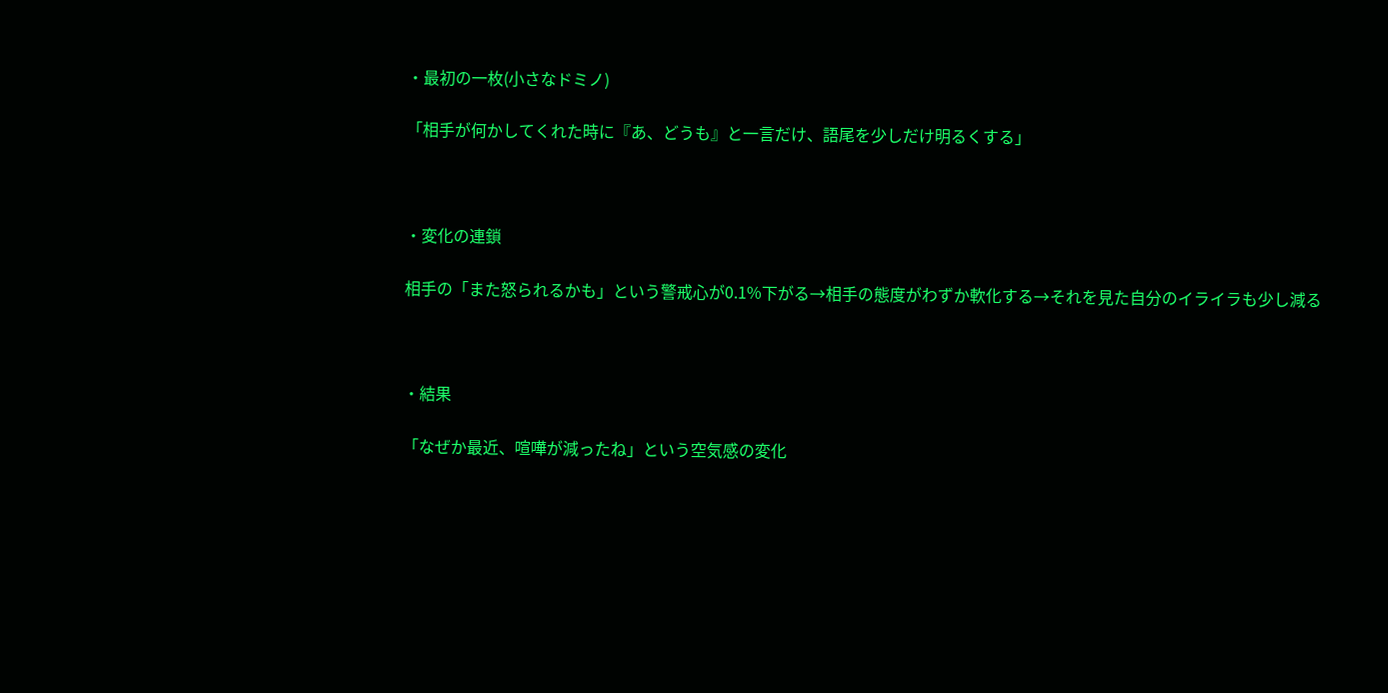・最初の一枚(小さなドミノ)

「相手が何かしてくれた時に『あ、どうも』と一言だけ、語尾を少しだけ明るくする」



・変化の連鎖

相手の「また怒られるかも」という警戒心が0.1%下がる→相手の態度がわずか軟化する→それを見た自分のイライラも少し減る



・結果

「なぜか最近、喧嘩が減ったね」という空気感の変化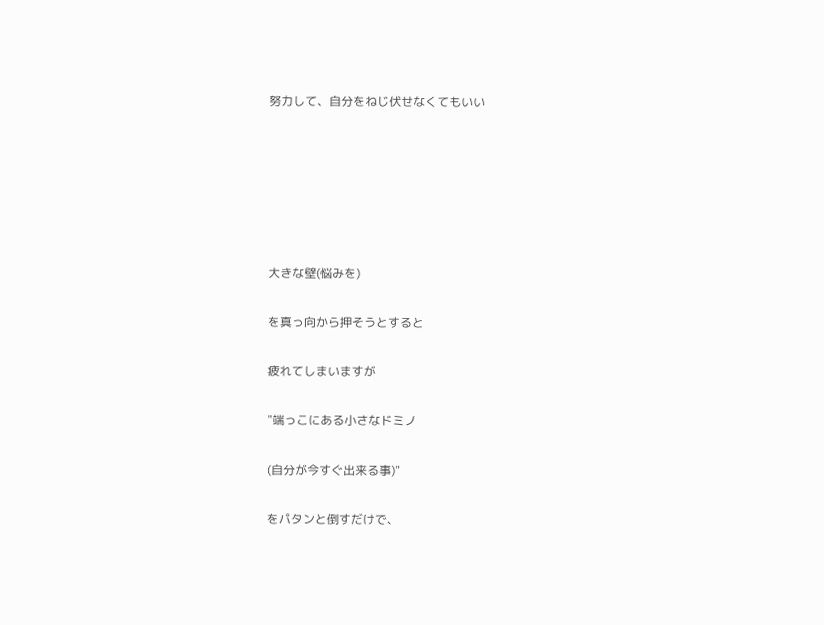努力して、自分をねじ伏せなくてもいい






大きな壁(悩みを)

を真っ向から押そうとすると

疲れてしまいますが

"端っこにある小さなドミノ

(自分が今すぐ出来る事)"

をパタンと倒すだけで、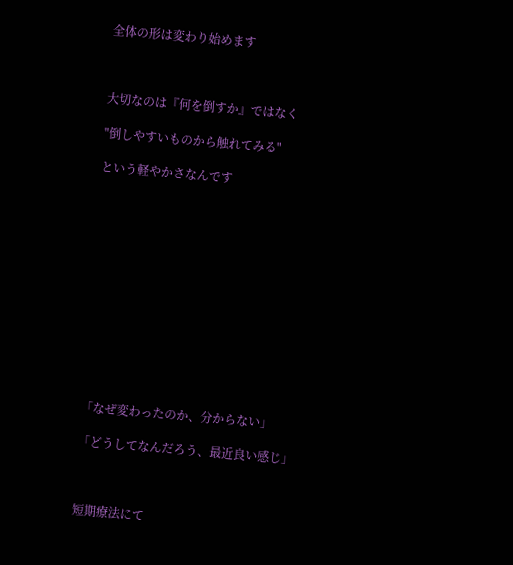全体の形は変わり始めます



大切なのは『何を倒すか』ではなく

"倒しやすいものから触れてみる"

という軽やかさなんです













「なぜ変わったのか、分からない」

「どうしてなんだろう、最近良い感じ」



短期療法にて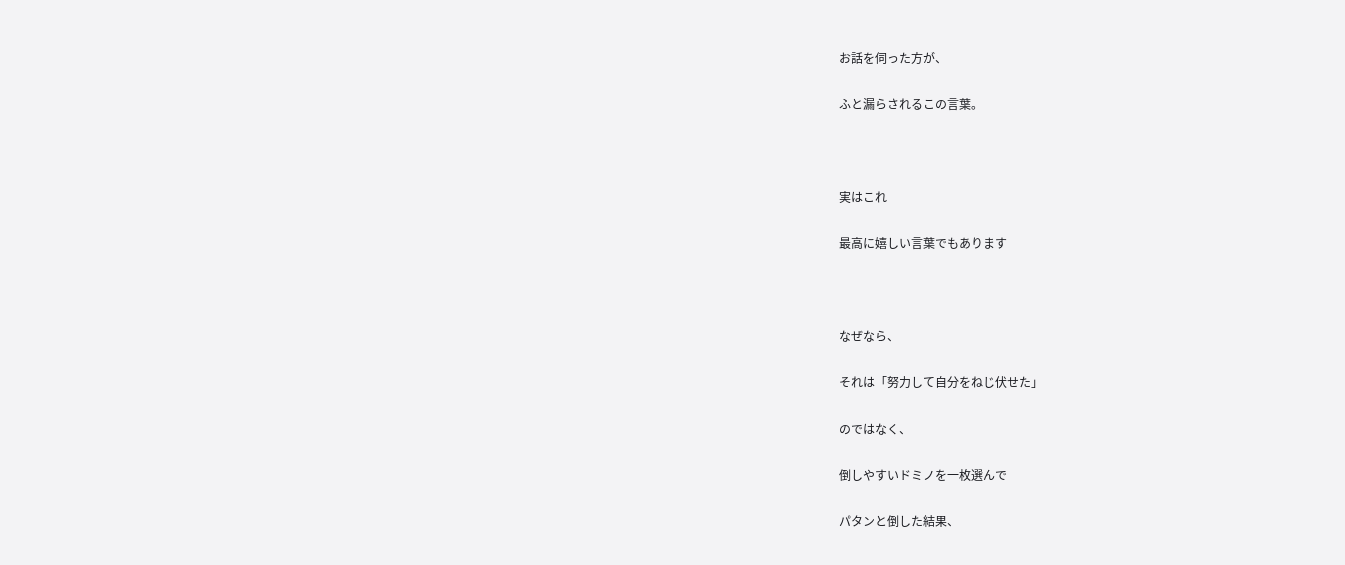お話を伺った方が、

ふと漏らされるこの言葉。



実はこれ

最高に嬉しい言葉でもあります



なぜなら、

それは「努力して自分をねじ伏せた」

のではなく、

倒しやすいドミノを一枚選んで

パタンと倒した結果、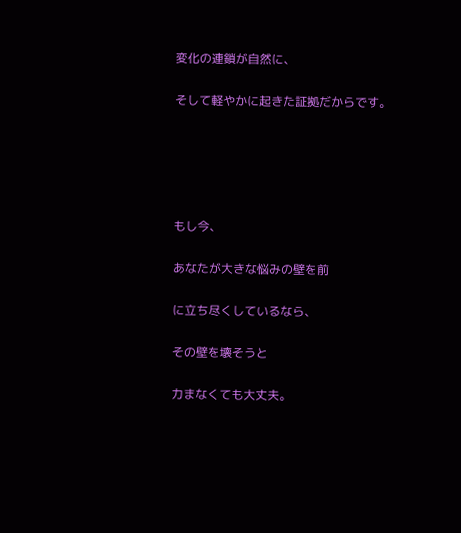変化の連鎖が自然に、

そして軽やかに起きた証拠だからです。





もし今、

あなたが大きな悩みの壁を前

に立ち尽くしているなら、

その壁を壊そうと

力まなくても大丈夫。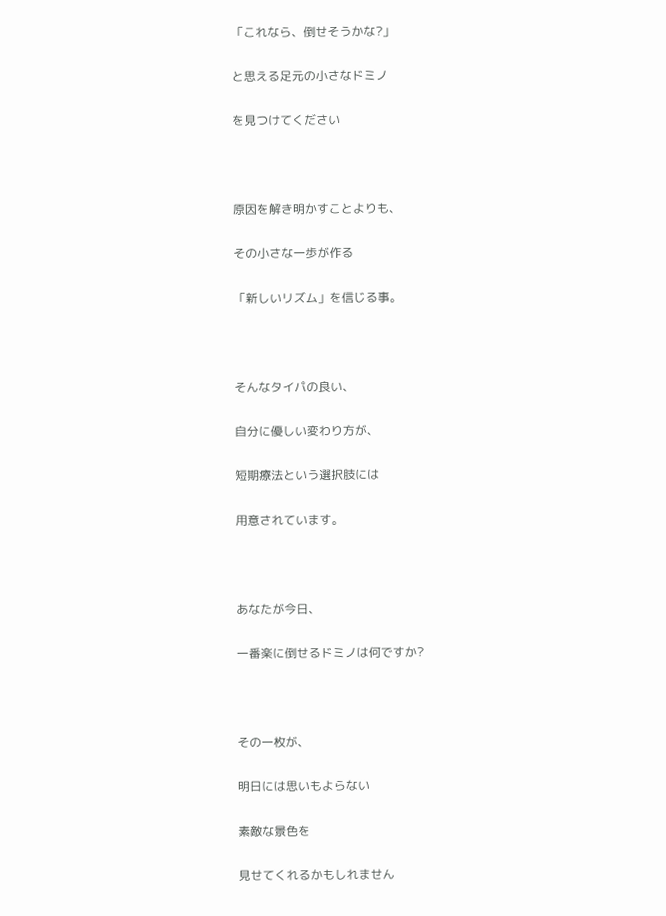「これなら、倒せそうかな?」

と思える足元の小さなドミノ

を見つけてください



原因を解き明かすことよりも、

その小さな一歩が作る

「新しいリズム」を信じる事。



そんなタイパの良い、

自分に優しい変わり方が、

短期療法という選択肢には

用意されています。



あなたが今日、

一番楽に倒せるドミノは何ですか?



その一枚が、

明日には思いもよらない

素敵な景色を

見せてくれるかもしれません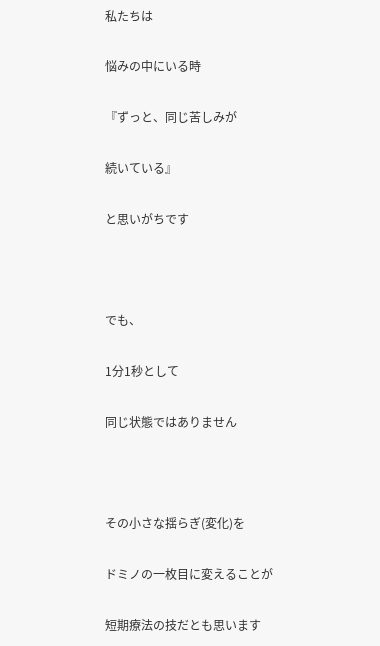私たちは

悩みの中にいる時

『ずっと、同じ苦しみが

続いている』

と思いがちです



でも、

1分1秒として

同じ状態ではありません



その小さな揺らぎ(変化)を

ドミノの一枚目に変えることが

短期療法の技だとも思います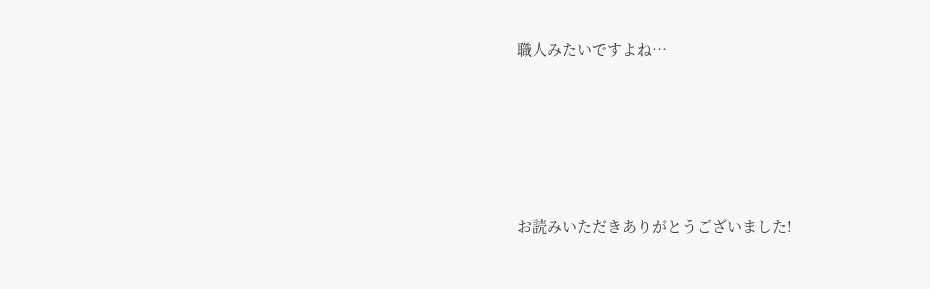職人みたいですよね…





お読みいただきありがとうございました!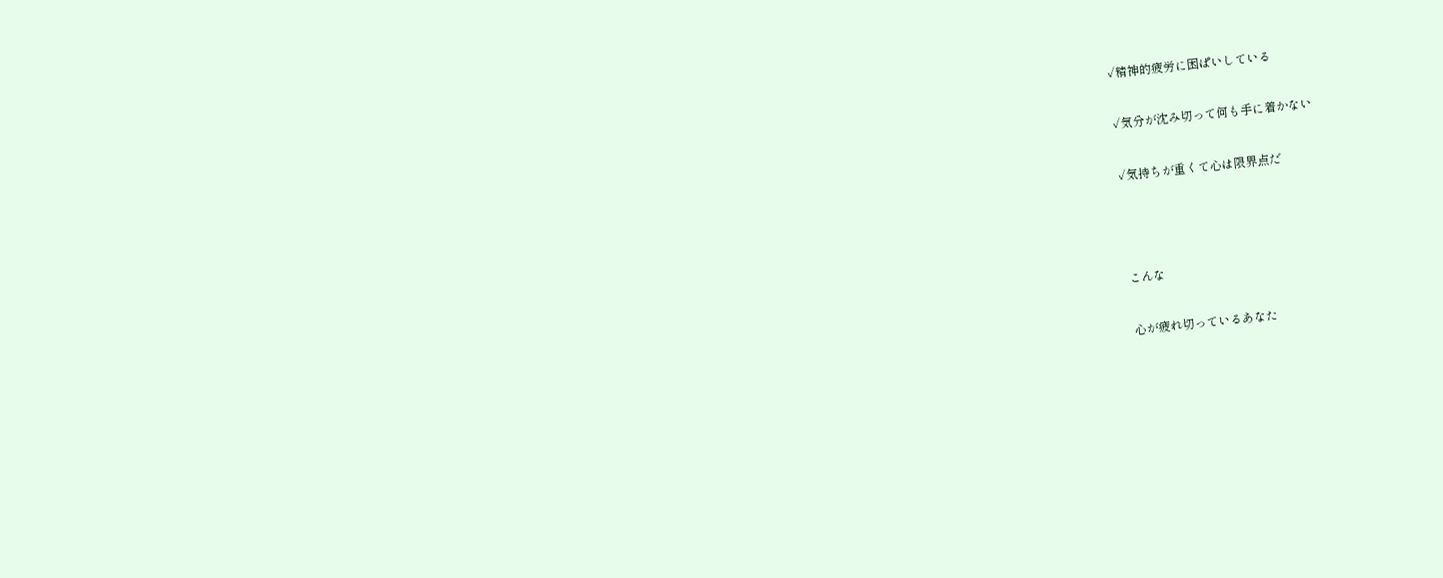✓精神的疲労に困ぱいしている

✓気分が沈み切って何も手に着かない

✓気持ちが重くて心は限界点だ



こんな

心が疲れ切っているあなた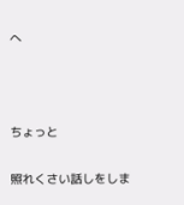へ



ちょっと

照れくさい話しをしま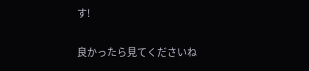す!

良かったら見てくださいね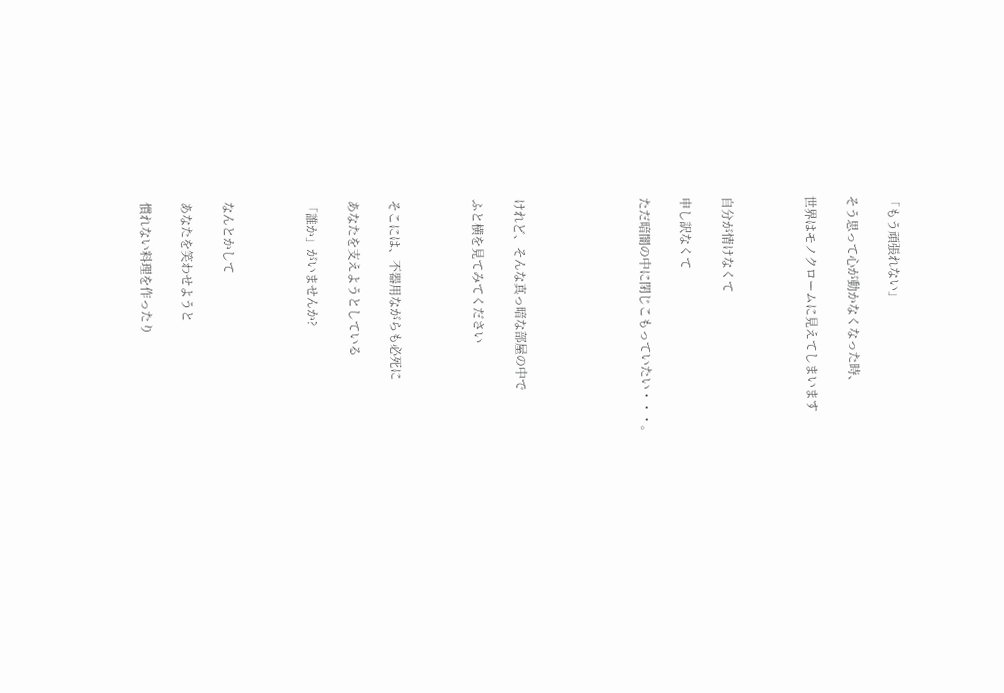「もう頑張れない」

そう思って心が動かなくなった時、

世界はモノクロームに見えてしまいます



自分が情けなくて

申し訳なくて

ただ暗闇の中に閉じこもっていたい・・・。





けれど、そんな真っ暗な部屋の中で

ふと横を見てみてください



そこには、不器用ながらも必死に

あなたを支えようとしている

「誰か」がいませんか?



なんとかして

あなたを笑わせようと

慣れない料理を作ったり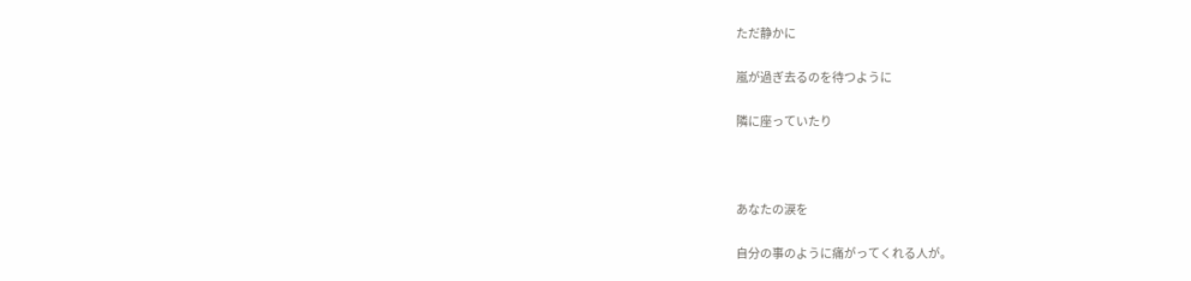ただ静かに

嵐が過ぎ去るのを待つように

隣に座っていたり



あなたの涙を

自分の事のように痛がってくれる人が。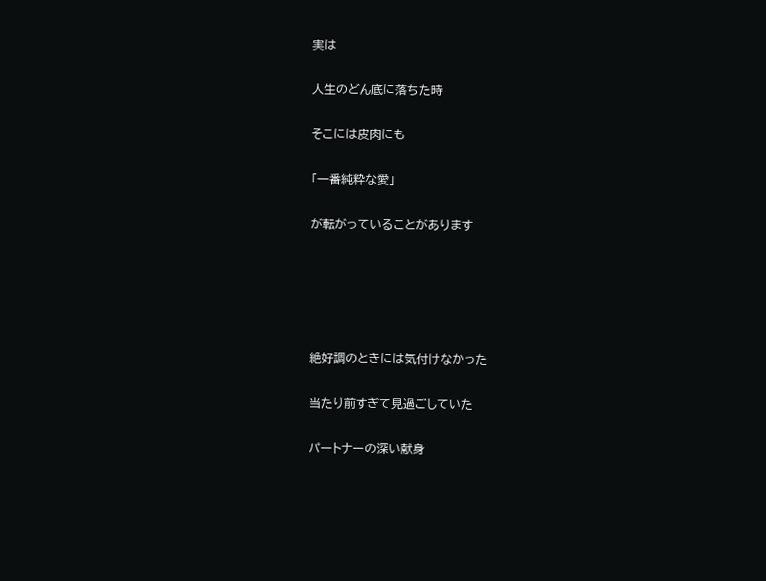実は

人生のどん底に落ちた時

そこには皮肉にも

「一番純粋な愛」

が転がっていることがあります





絶好調のときには気付けなかった

当たり前すぎて見過ごしていた

パートナーの深い献身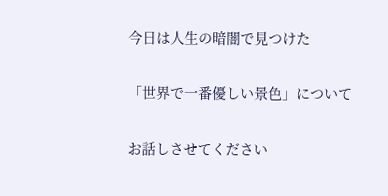今日は人生の暗闇で見つけた

「世界で一番優しい景色」について

お話しさせてください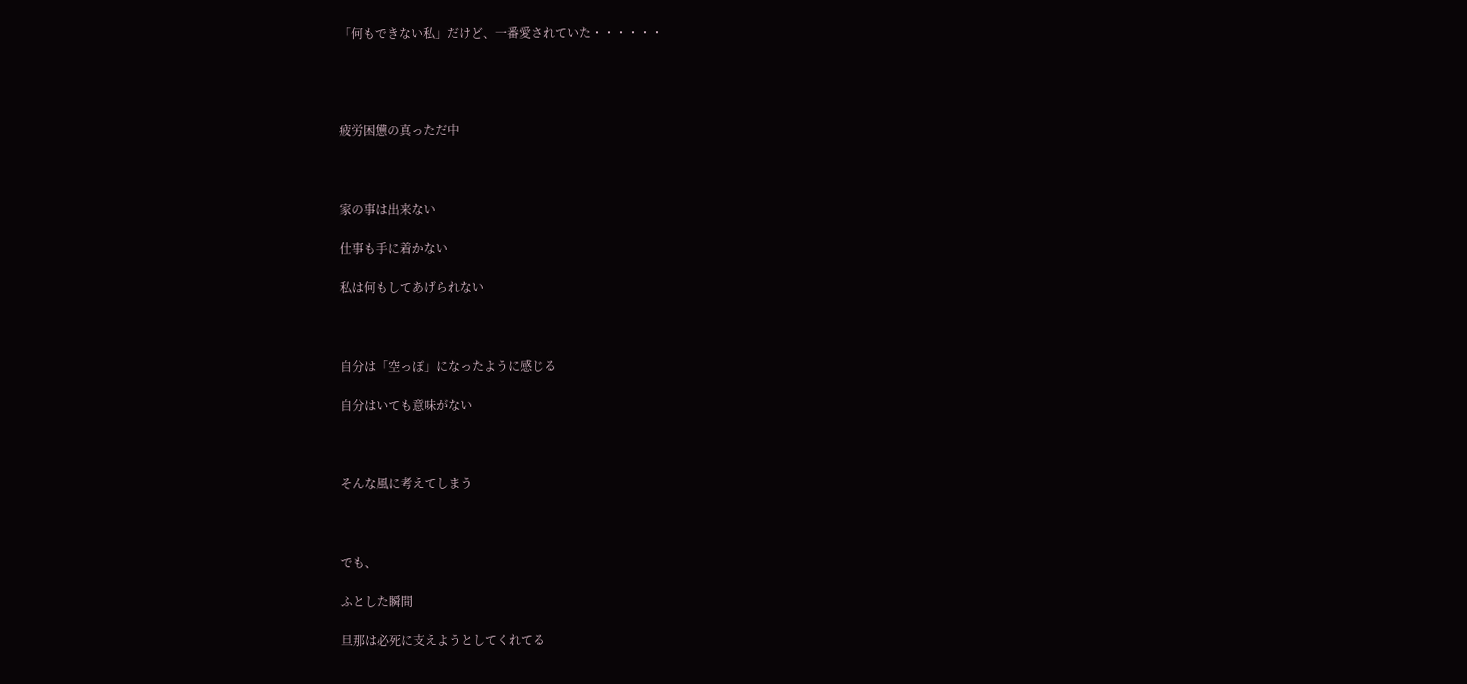「何もできない私」だけど、一番愛されていた・・・・・・




疲労困憊の真っただ中



家の事は出来ない

仕事も手に着かない

私は何もしてあげられない



自分は「空っぽ」になったように感じる

自分はいても意味がない



そんな風に考えてしまう



でも、

ふとした瞬間

旦那は必死に支えようとしてくれてる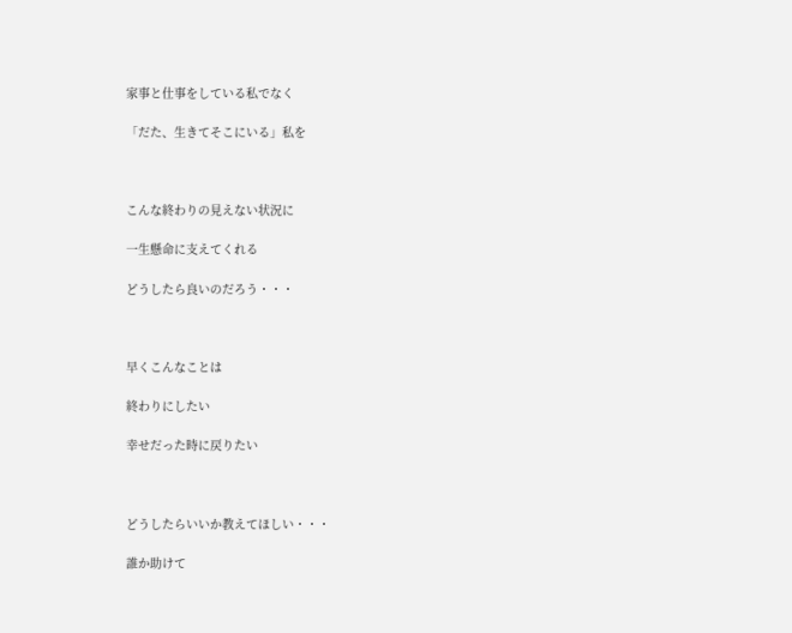家事と仕事をしている私でなく

「だた、生きてそこにいる」私を



こんな終わりの見えない状況に

一生懸命に支えてくれる

どうしたら良いのだろう・・・



早くこんなことは

終わりにしたい

幸せだった時に戻りたい



どうしたらいいか教えてほしい・・・

誰か助けて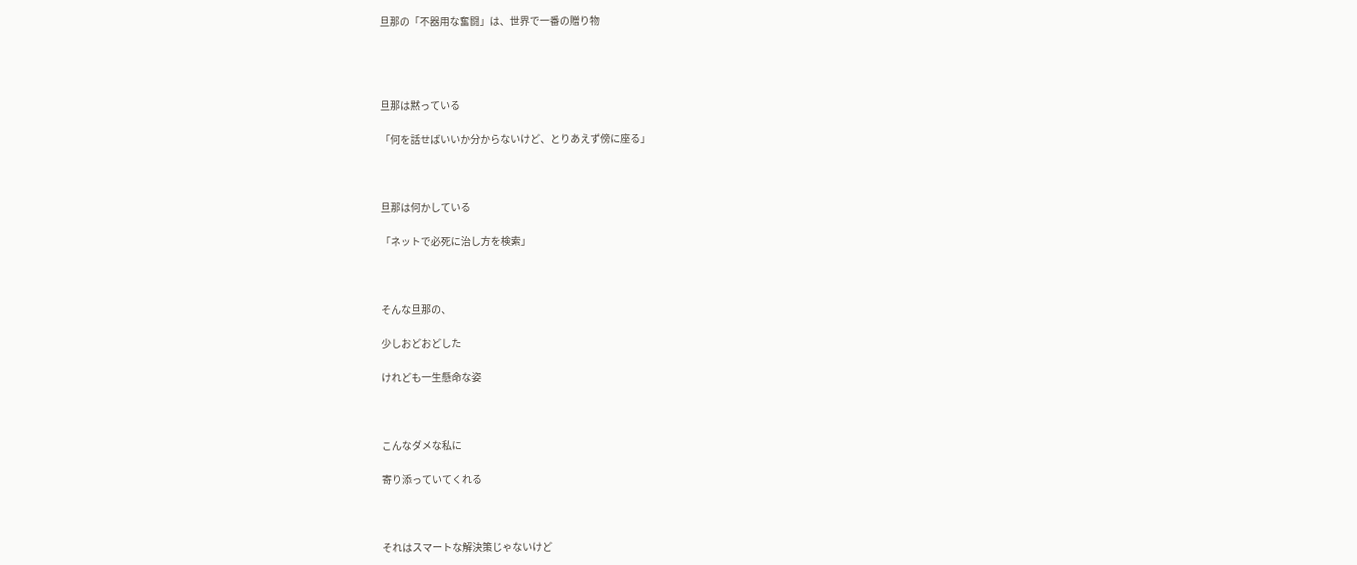旦那の「不器用な奮闘」は、世界で一番の贈り物




旦那は黙っている

「何を話せばいいか分からないけど、とりあえず傍に座る」



旦那は何かしている

「ネットで必死に治し方を検索」



そんな旦那の、

少しおどおどした

けれども一生懸命な姿



こんなダメな私に

寄り添っていてくれる



それはスマートな解決策じゃないけど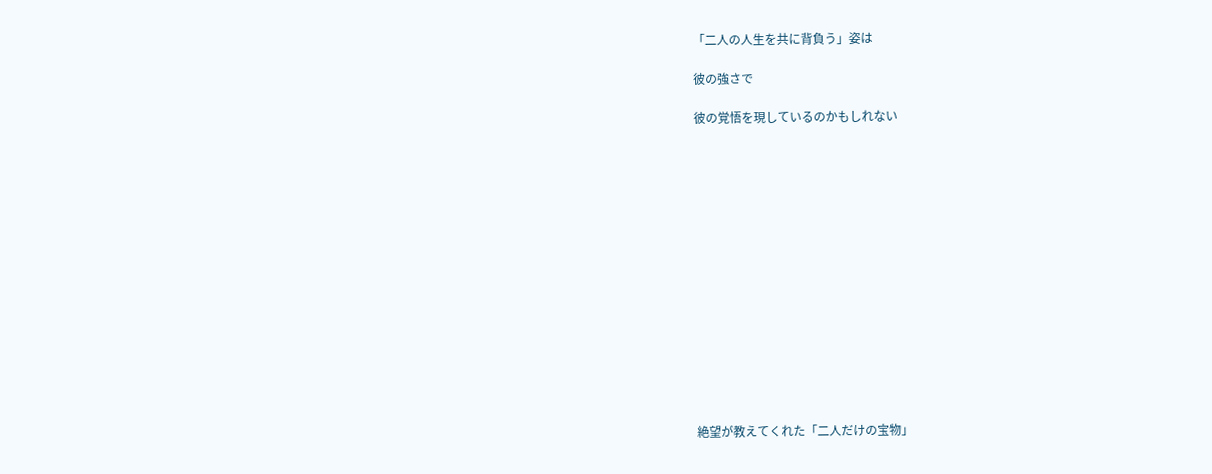「二人の人生を共に背負う」姿は

彼の強さで

彼の覚悟を現しているのかもしれない















絶望が教えてくれた「二人だけの宝物」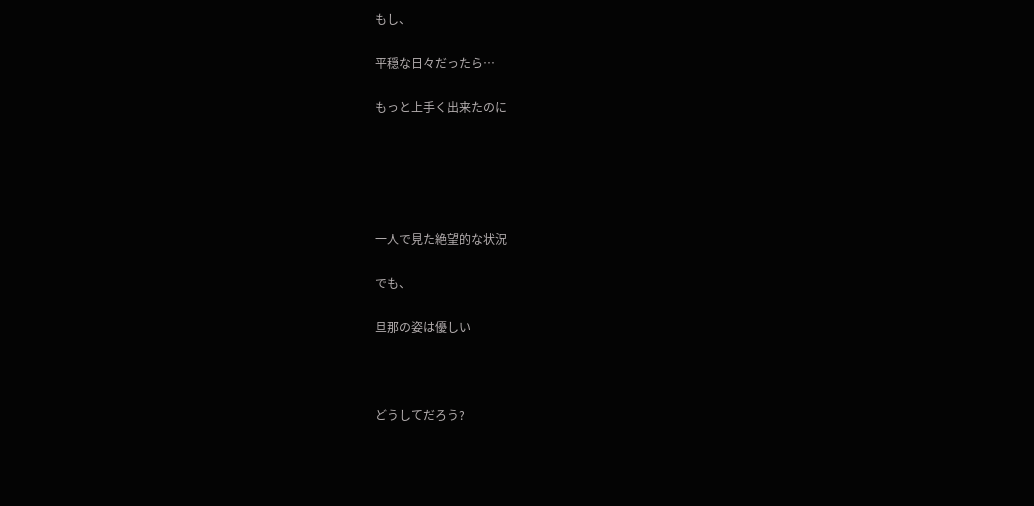もし、

平穏な日々だったら…

もっと上手く出来たのに





一人で見た絶望的な状況

でも、

旦那の姿は優しい



どうしてだろう?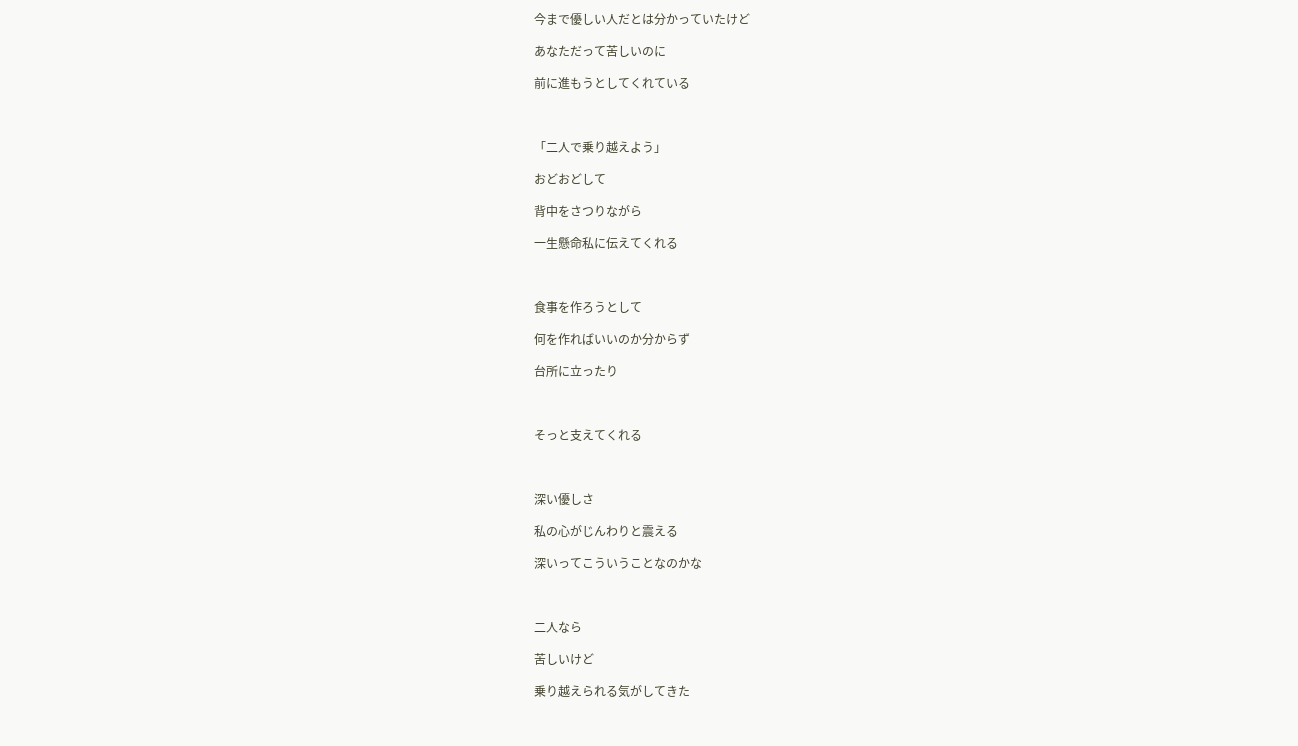今まで優しい人だとは分かっていたけど

あなただって苦しいのに

前に進もうとしてくれている



「二人で乗り越えよう」

おどおどして

背中をさつりながら

一生懸命私に伝えてくれる



食事を作ろうとして

何を作ればいいのか分からず

台所に立ったり



そっと支えてくれる



深い優しさ

私の心がじんわりと震える

深いってこういうことなのかな



二人なら

苦しいけど

乗り越えられる気がしてきた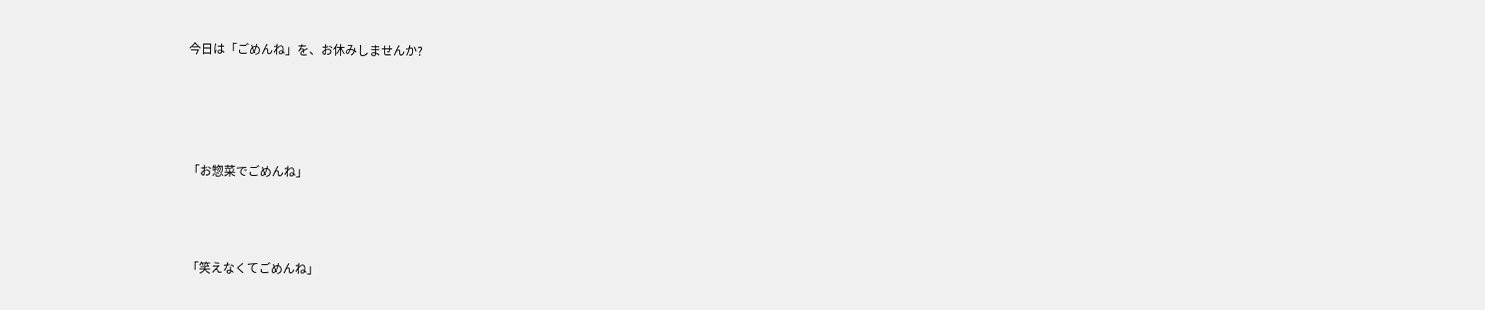今日は「ごめんね」を、お休みしませんか?




「お惣菜でごめんね」



「笑えなくてごめんね」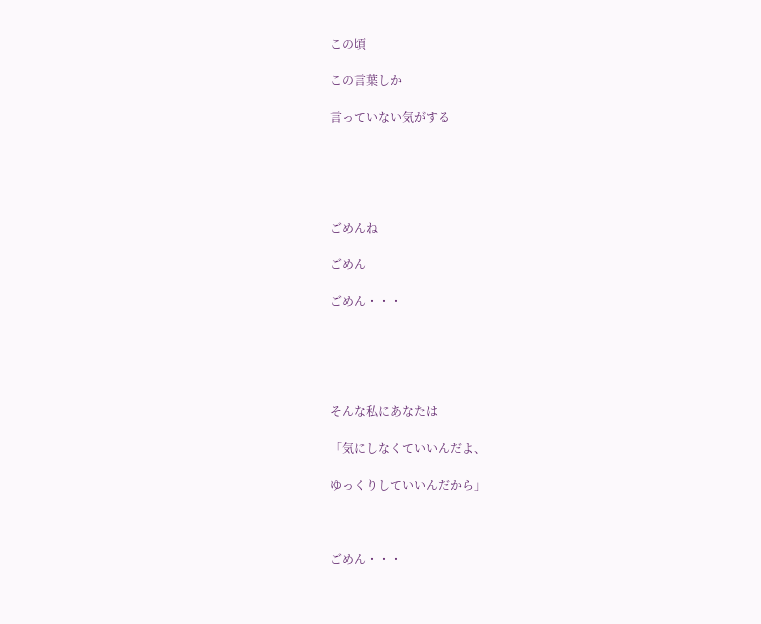この頃

この言葉しか

言っていない気がする





ごめんね

ごめん

ごめん・・・





そんな私にあなたは

「気にしなくていいんだよ、

ゆっくりしていいんだから」



ごめん・・・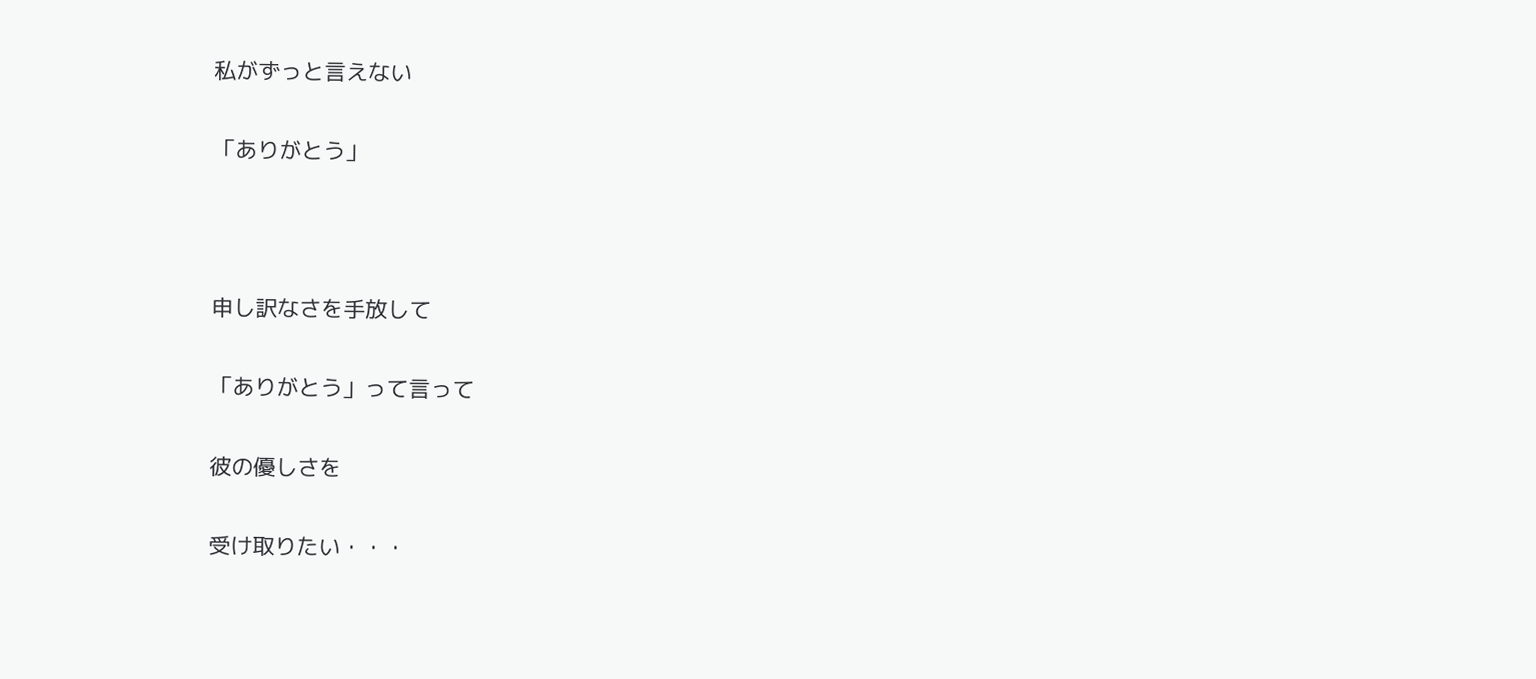私がずっと言えない

「ありがとう」



申し訳なさを手放して

「ありがとう」って言って

彼の優しさを

受け取りたい・・・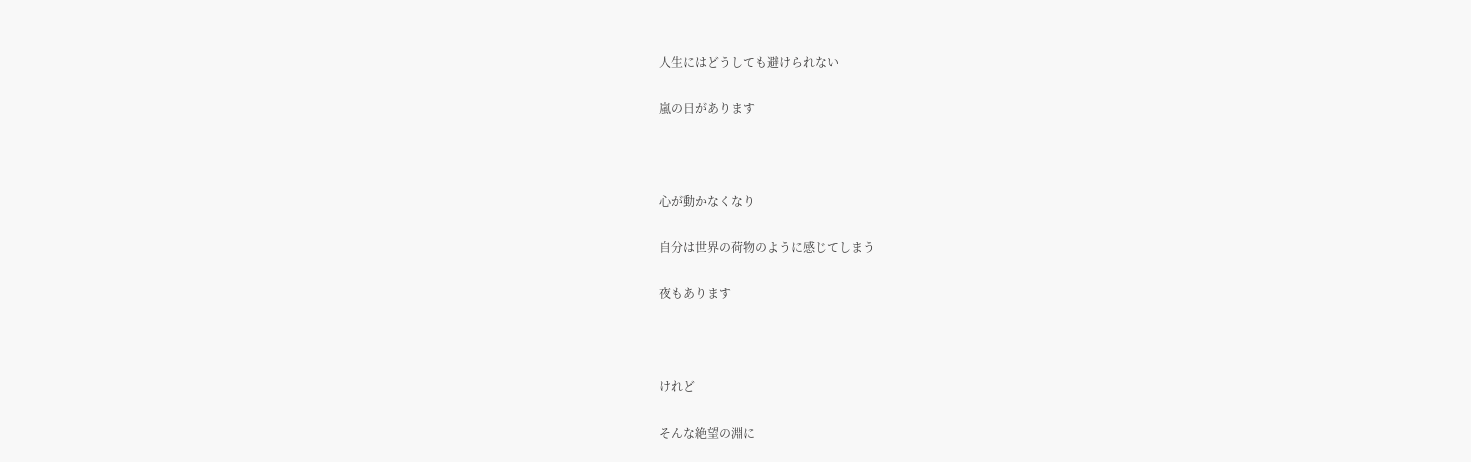人生にはどうしても避けられない

嵐の日があります



心が動かなくなり

自分は世界の荷物のように感じてしまう

夜もあります



けれど

そんな絶望の淵に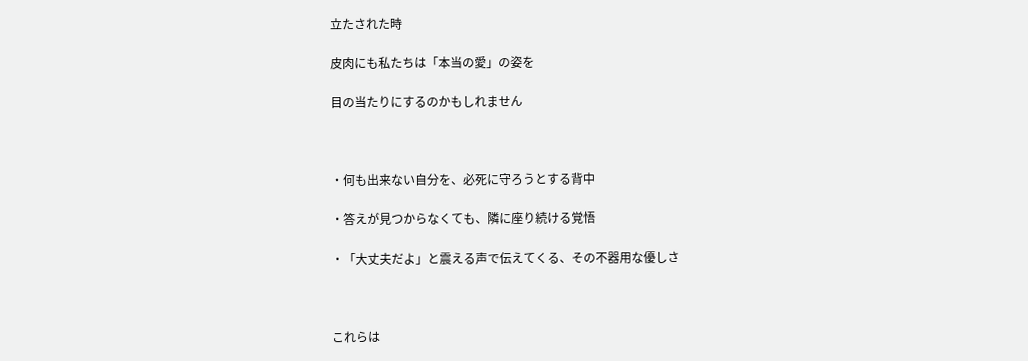立たされた時

皮肉にも私たちは「本当の愛」の姿を

目の当たりにするのかもしれません



・何も出来ない自分を、必死に守ろうとする背中

・答えが見つからなくても、隣に座り続ける覚悟

・「大丈夫だよ」と震える声で伝えてくる、その不器用な優しさ



これらは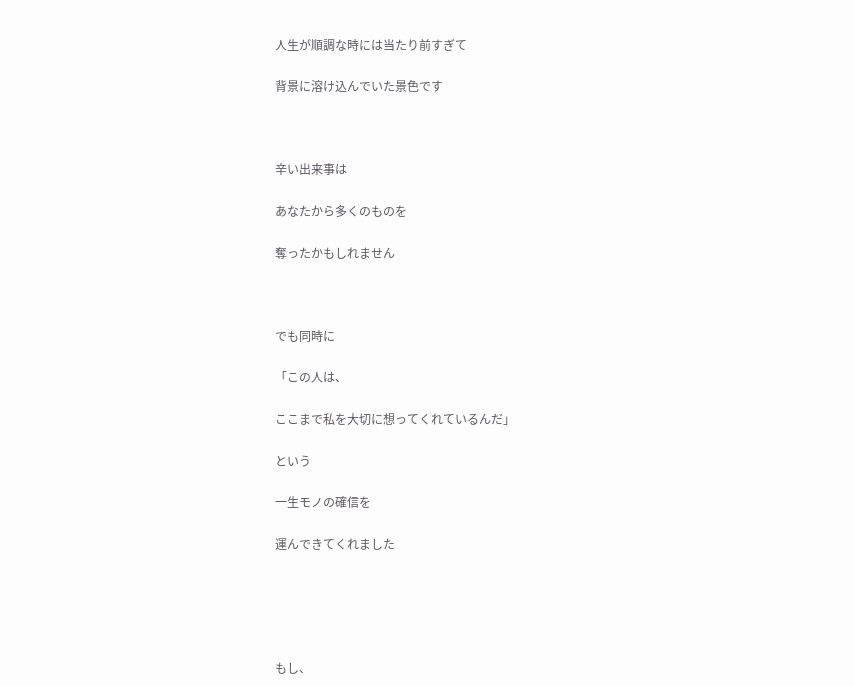人生が順調な時には当たり前すぎて

背景に溶け込んでいた景色です



辛い出来事は

あなたから多くのものを

奪ったかもしれません



でも同時に

「この人は、

ここまで私を大切に想ってくれているんだ」

という

一生モノの確信を

運んできてくれました





もし、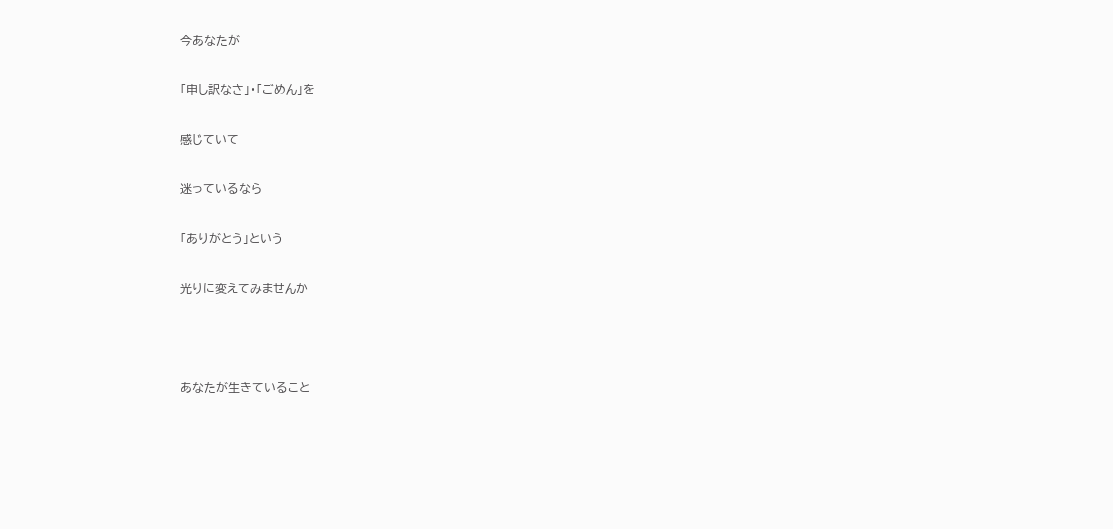今あなたが

「申し訳なさ」・「ごめん」を

感じていて

迷っているなら

「ありがとう」という

光りに変えてみませんか



あなたが生きていること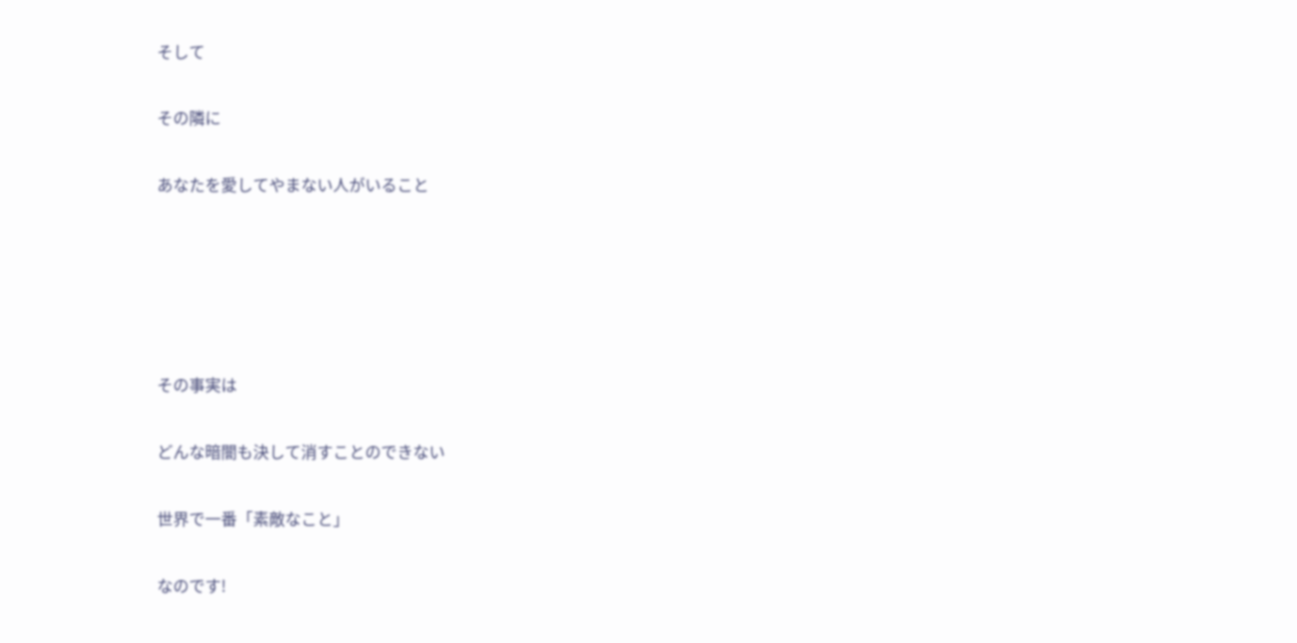そして

その隣に

あなたを愛してやまない人がいること





その事実は

どんな暗闇も決して消すことのできない

世界で一番「素敵なこと」

なのです!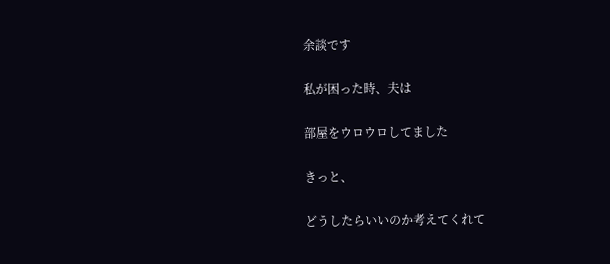余談です

私が困った時、夫は

部屋をウロウロしてました

きっと、

どうしたらいいのか考えてくれて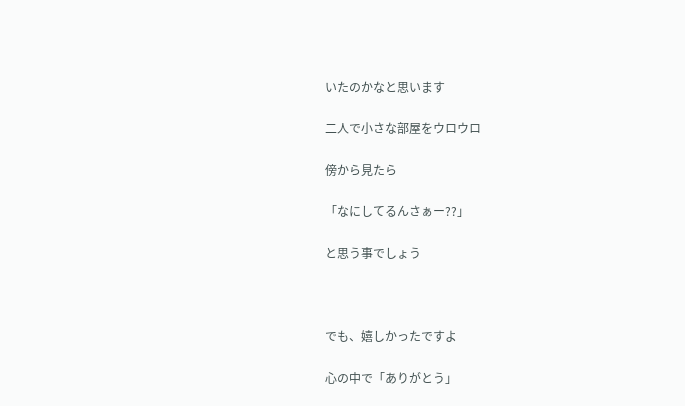いたのかなと思います

二人で小さな部屋をウロウロ

傍から見たら

「なにしてるんさぁー??」

と思う事でしょう



でも、嬉しかったですよ

心の中で「ありがとう」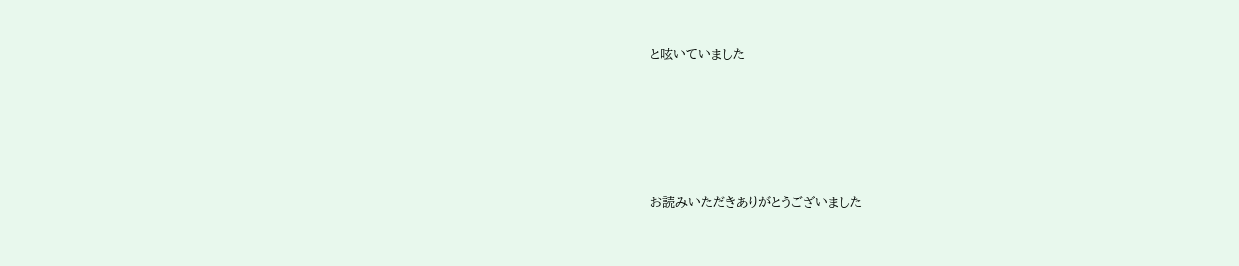と呟いていました





お読みいただきありがとうございました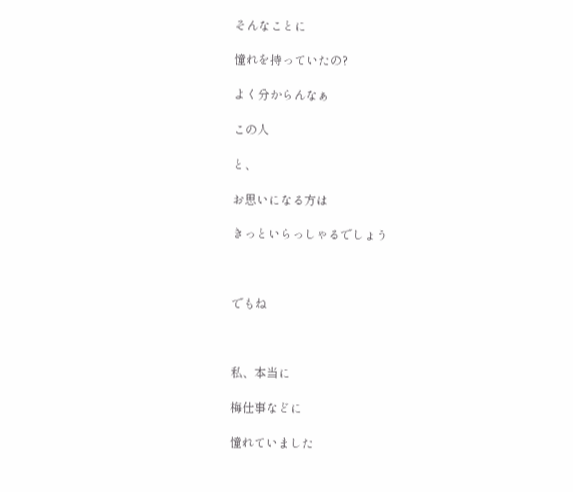そんなことに

憧れを持っていたの?

よく分からんなぁ

この人

と、

お思いになる方は

きっといらっしゃるでしょう



でもね



私、本当に

梅仕事などに

憧れていました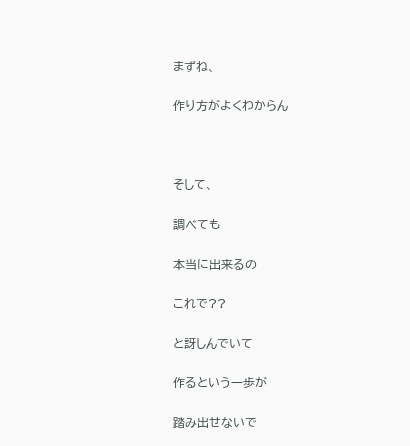まずね、

作り方がよくわからん



そして、

調べても

本当に出来るの

これで??

と訝しんでいて

作るという一歩が

踏み出せないで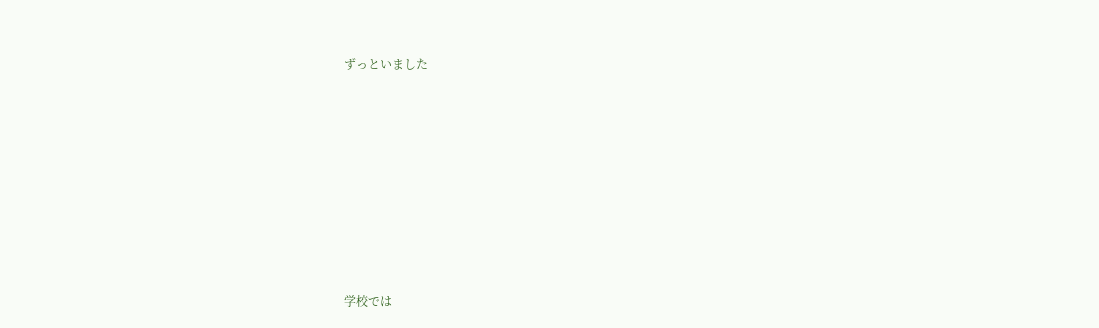ずっといました











学校では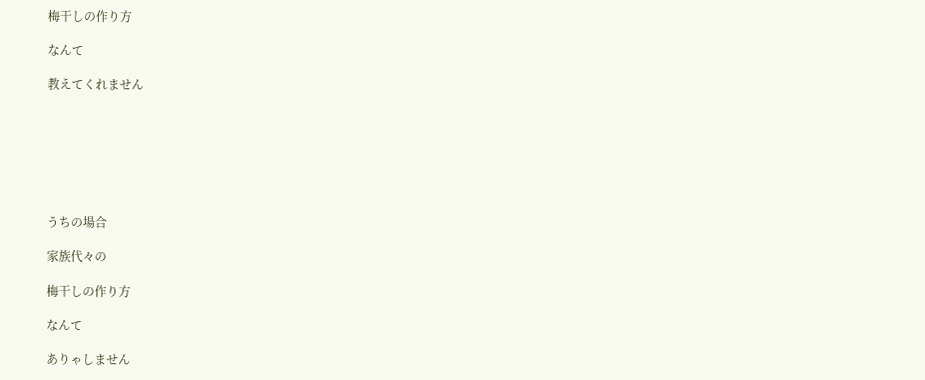梅干しの作り方

なんて

教えてくれません







うちの場合

家族代々の

梅干しの作り方

なんて

ありゃしません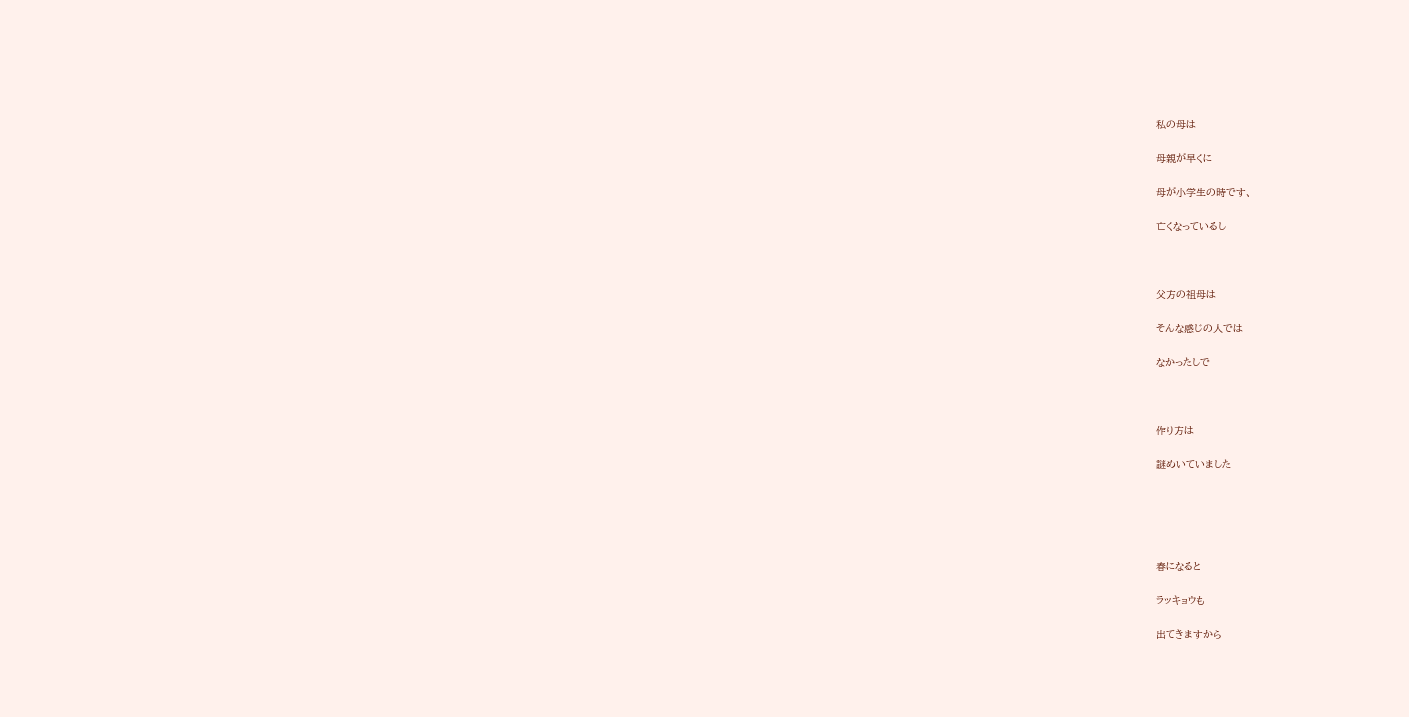私の母は

母親が早くに

母が小学生の時です、

亡くなっているし



父方の祖母は

そんな感じの人では

なかったしで



作り方は

謎めいていました





春になると

ラッキョウも

出てきますから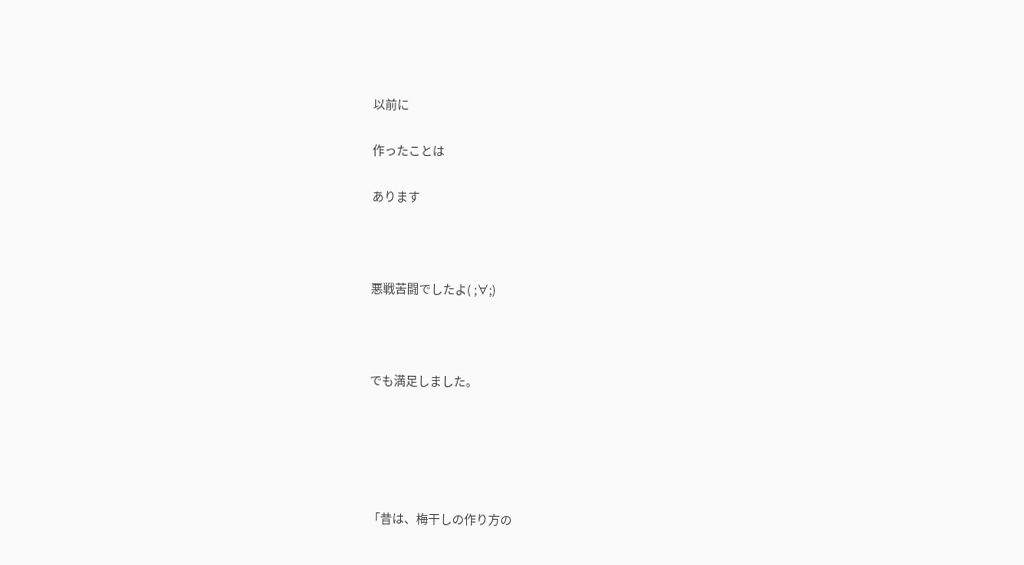以前に

作ったことは

あります



悪戦苦闘でしたよ( ;∀;)



でも満足しました。





「昔は、梅干しの作り方の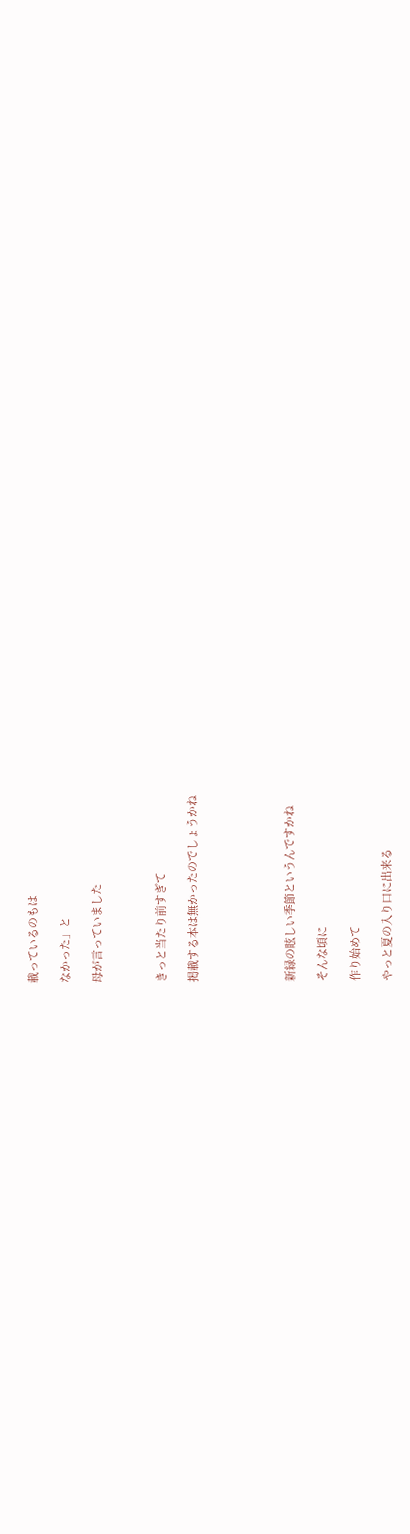載っているのもは

なかった」と

母が言っていました



きっと当たり前すぎて

掲載する本は無かったのでしょうかね





新緑の眩しい季節というんですかね

そんな頃に

作り始めて

やっと夏の入り口に出来る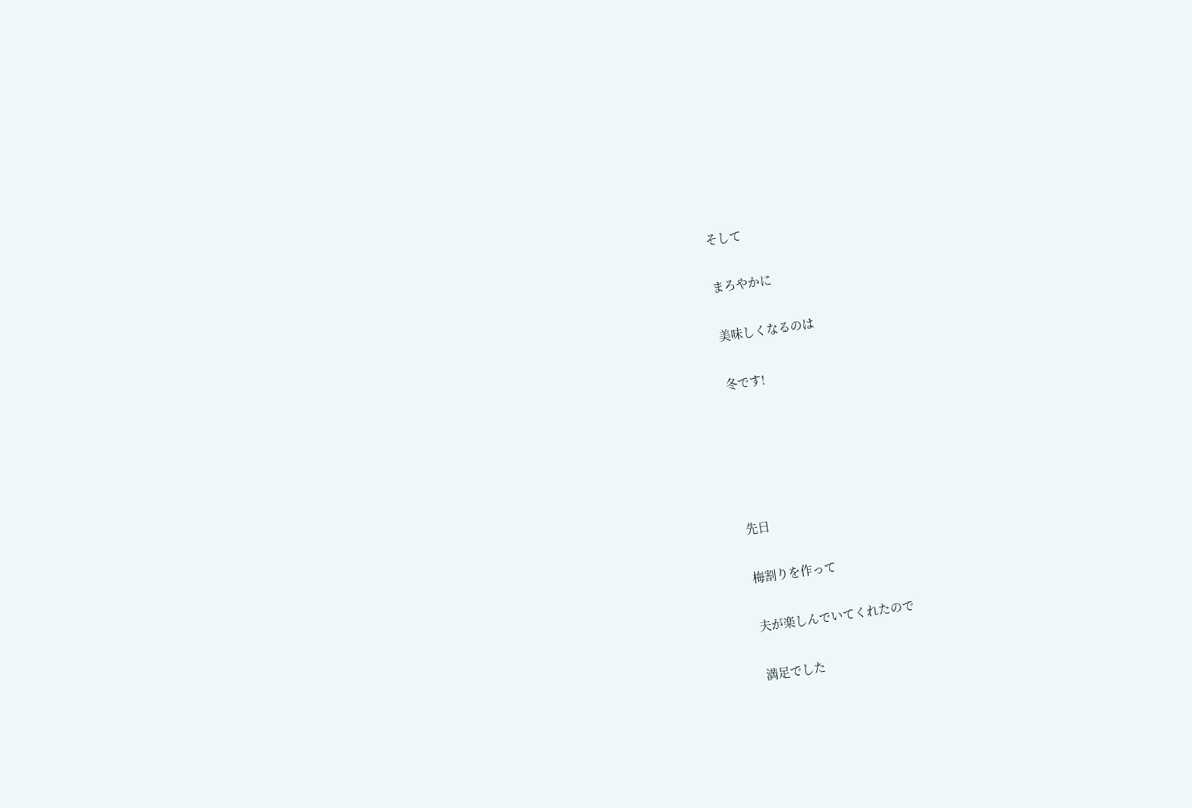そして

まろやかに

美味しくなるのは

冬です!





先日

梅割りを作って

夫が楽しんでいてくれたので

満足でした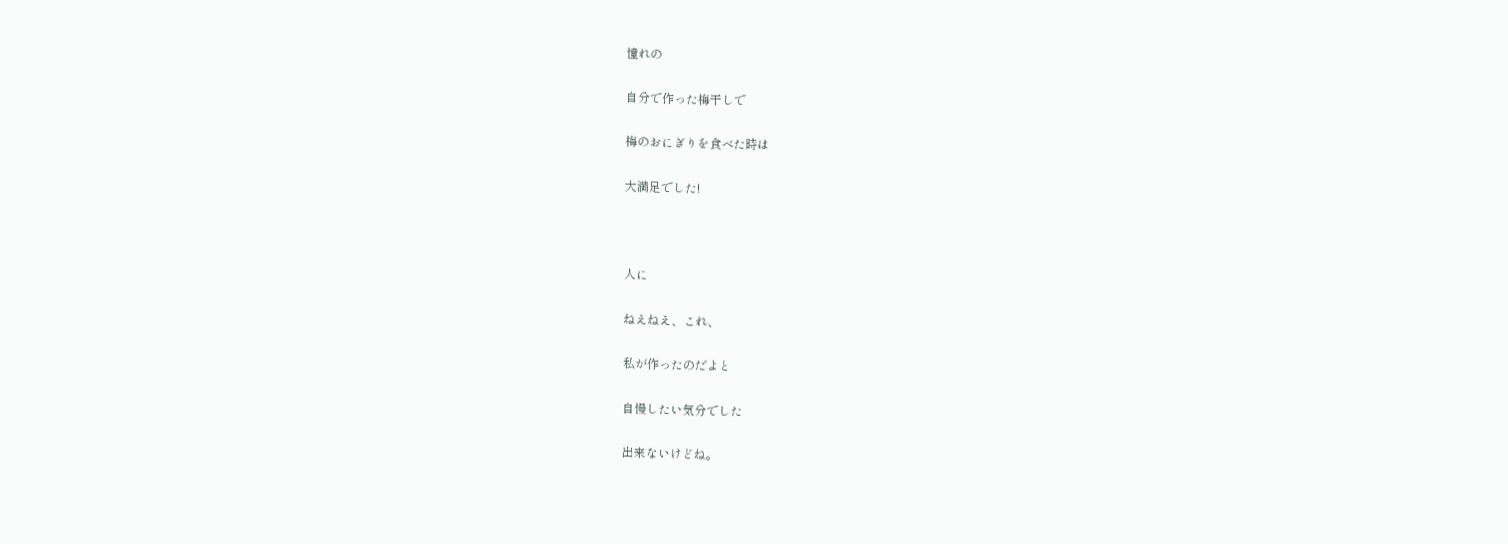憧れの

自分で作った梅干しで

梅のおにぎりを食べた時は

大満足でした!



人に

ねえねえ、これ、

私が作ったのだよと

自慢したい気分でした

出来ないけどね。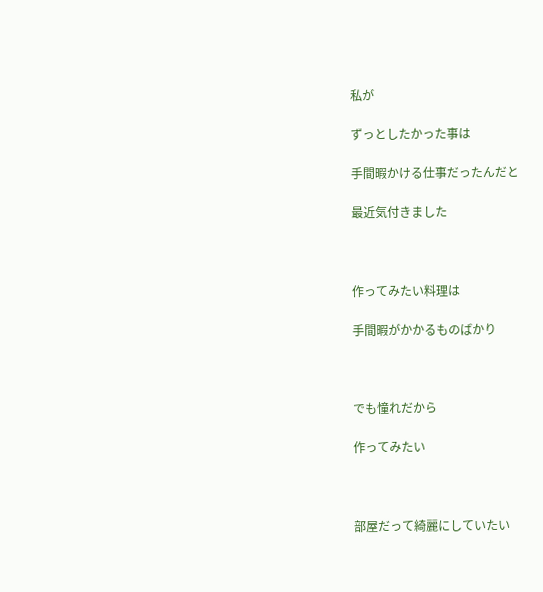私が

ずっとしたかった事は

手間暇かける仕事だったんだと

最近気付きました



作ってみたい料理は

手間暇がかかるものばかり



でも憧れだから

作ってみたい



部屋だって綺麗にしていたい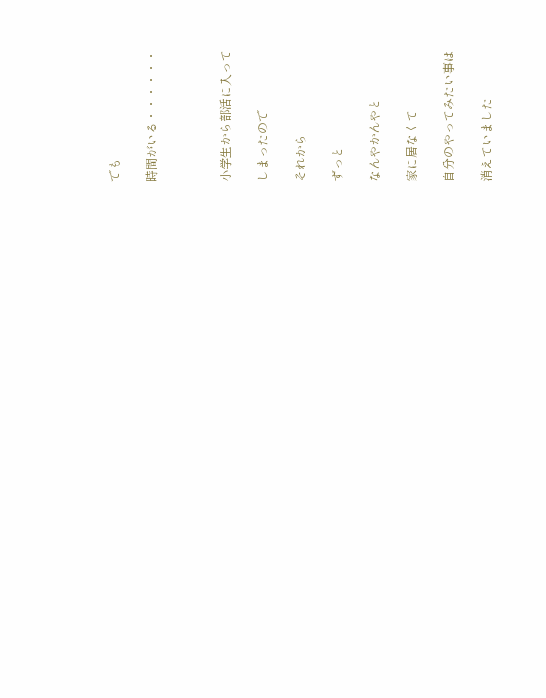でも

時間がいる・・・・・・



小学生から部活に入って

しまったので

それから

ずっと

なんやかんやと

家に居なくて

自分のやってみたい事は

消えていました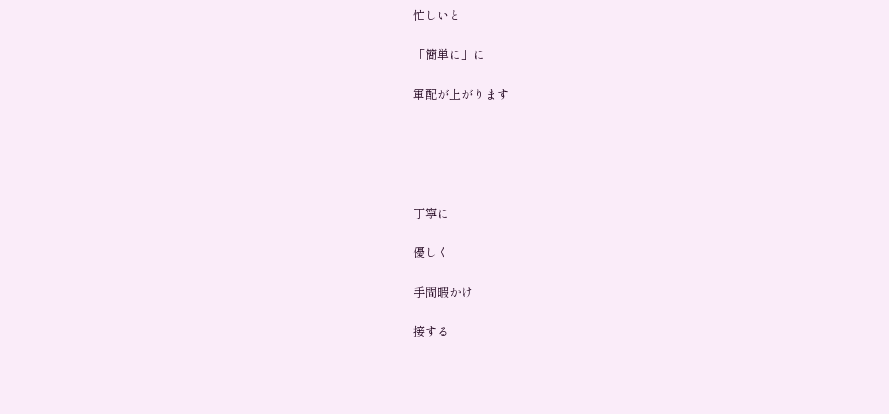忙しいと

「簡単に」に

軍配が上がります





丁寧に

優しく

手間暇かけ

接する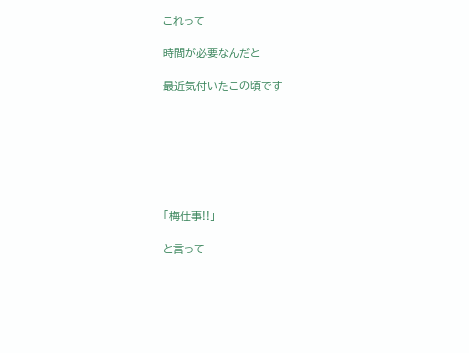これって

時間が必要なんだと

最近気付いたこの頃です







「梅仕事!!」

と言って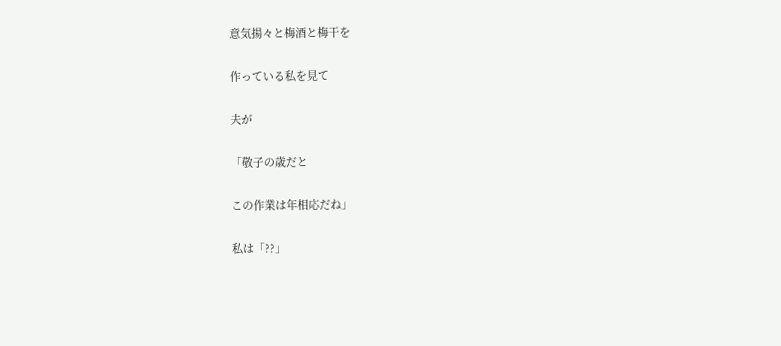意気揚々と梅酒と梅干を

作っている私を見て

夫が

「敬子の歳だと

この作業は年相応だね」

私は「??」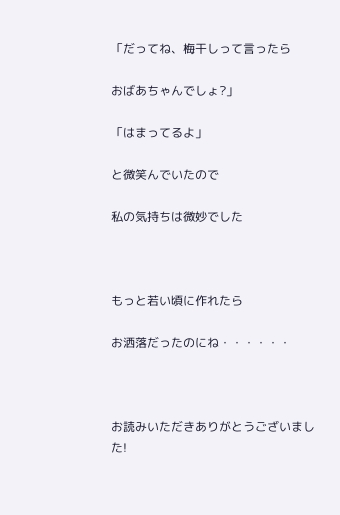「だってね、梅干しって言ったら

おばあちゃんでしょ?」

「はまってるよ」

と微笑んでいたので

私の気持ちは微妙でした



もっと若い頃に作れたら

お洒落だったのにね・・・・・・



お読みいただきありがとうございました!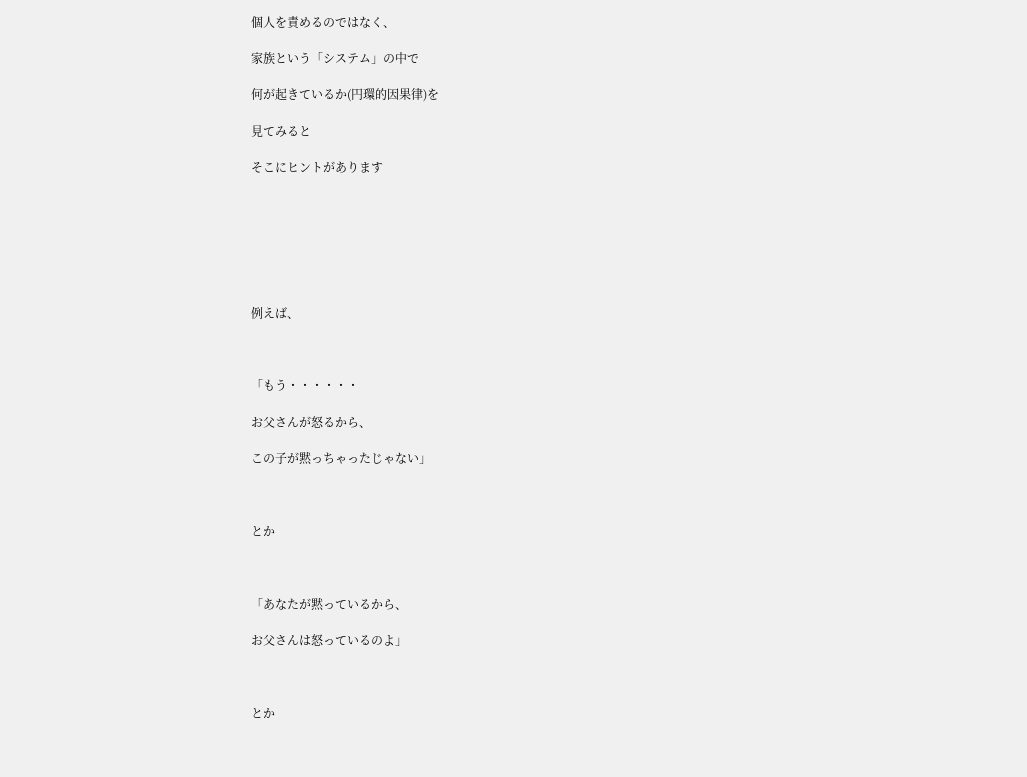個人を責めるのではなく、

家族という「システム」の中で

何が起きているか(円環的因果律)を

見てみると

そこにヒントがあります







例えば、



「もう・・・・・・

お父さんが怒るから、

この子が黙っちゃったじゃない」



とか



「あなたが黙っているから、

お父さんは怒っているのよ」



とか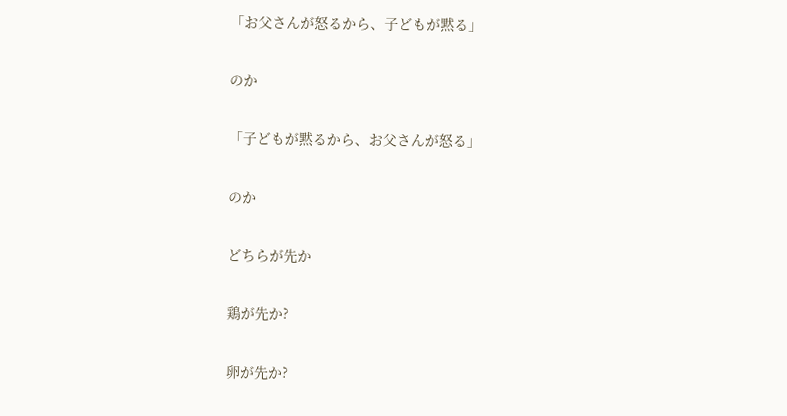「お父さんが怒るから、子どもが黙る」

のか

「子どもが黙るから、お父さんが怒る」

のか

どちらが先か

鶏が先か?

卵が先か?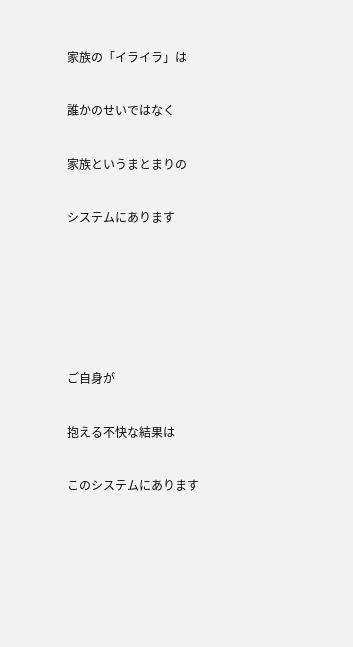家族の「イライラ」は

誰かのせいではなく

家族というまとまりの

システムにあります





ご自身が

抱える不快な結果は

このシステムにあります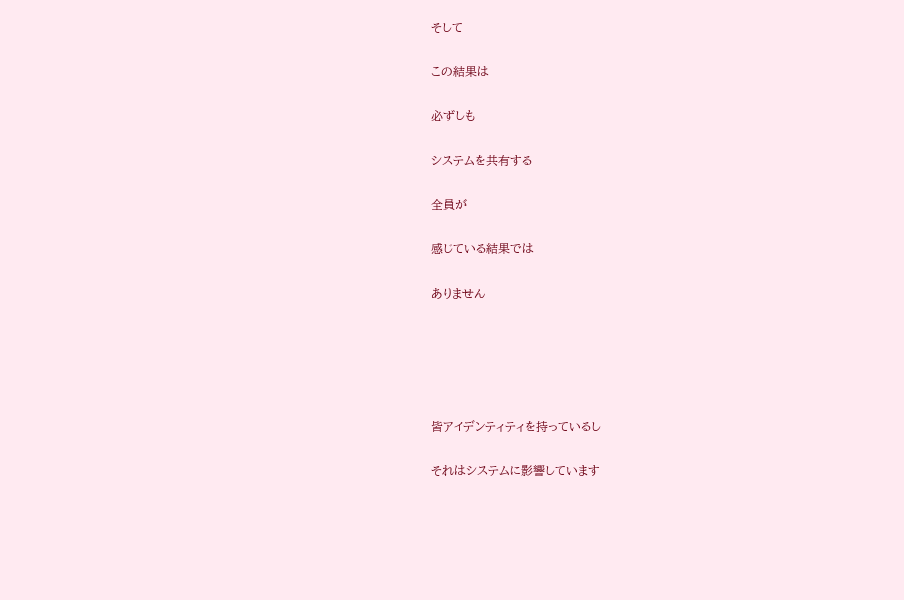そして

この結果は

必ずしも

システムを共有する

全員が

感じている結果では

ありません





皆アイデンティティを持っているし

それはシステムに影響しています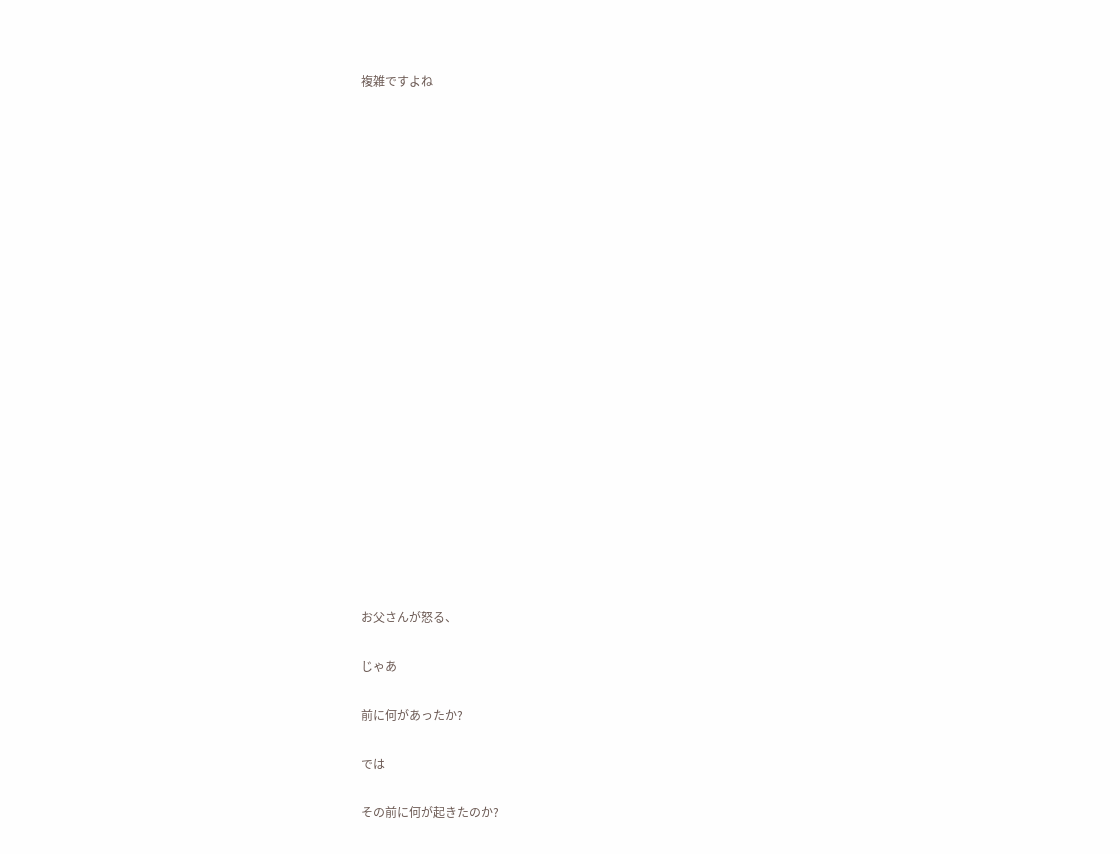複雑ですよね





















お父さんが怒る、

じゃあ

前に何があったか?

では

その前に何が起きたのか?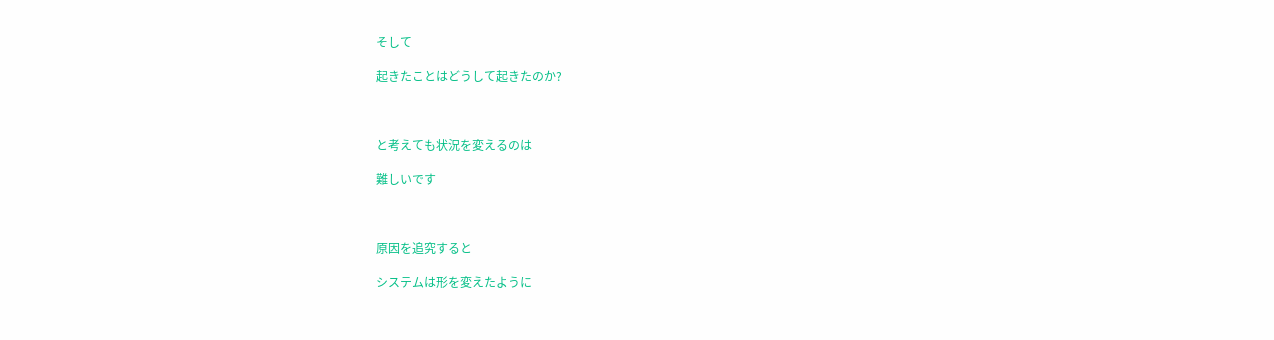そして

起きたことはどうして起きたのか?



と考えても状況を変えるのは

難しいです



原因を追究すると

システムは形を変えたように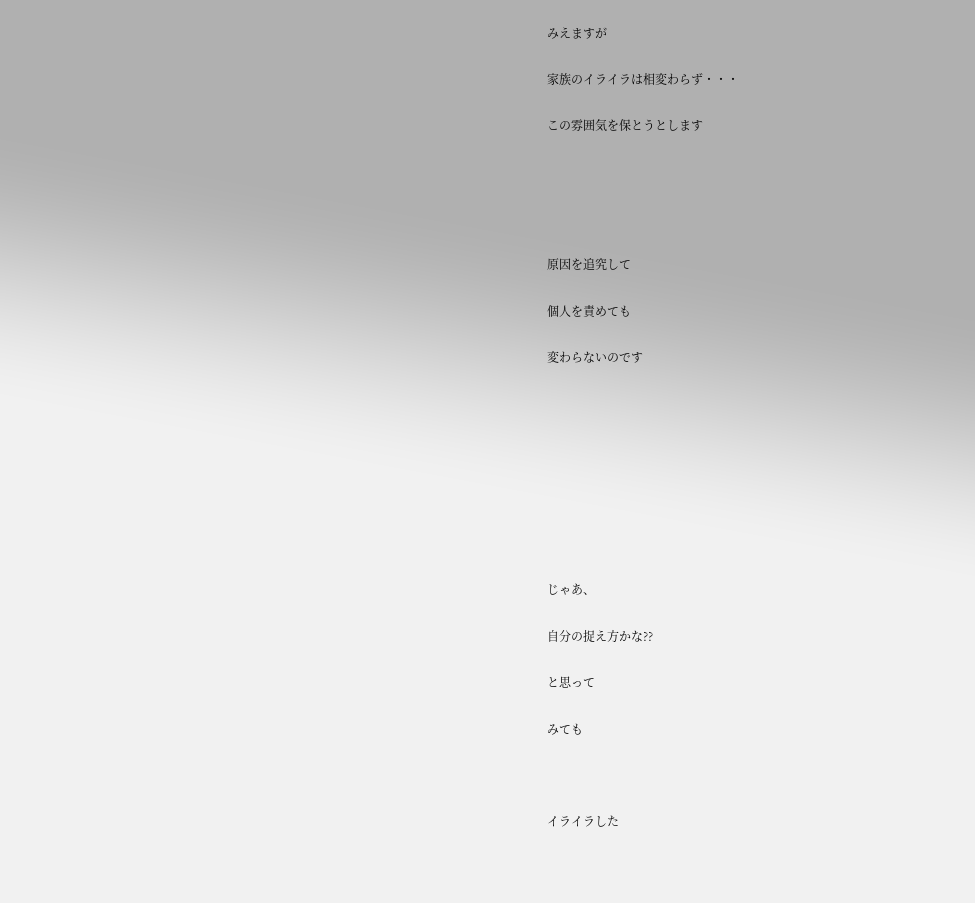みえますが

家族のイライラは相変わらず・・・

この雰囲気を保とうとします





原因を追究して

個人を責めても

変わらないのです









じゃあ、

自分の捉え方かな??

と思って

みても



イライラした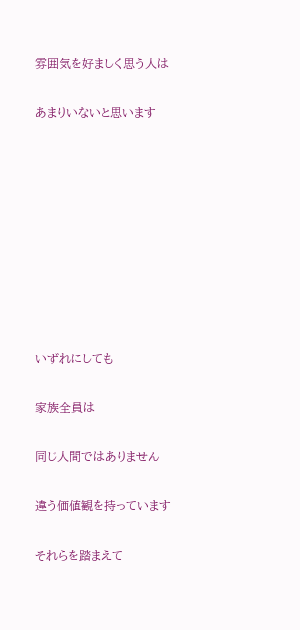雰囲気を好ましく思う人は

あまりいないと思います









いずれにしても

家族全員は

同じ人間ではありません

違う価値観を持っています

それらを踏まえて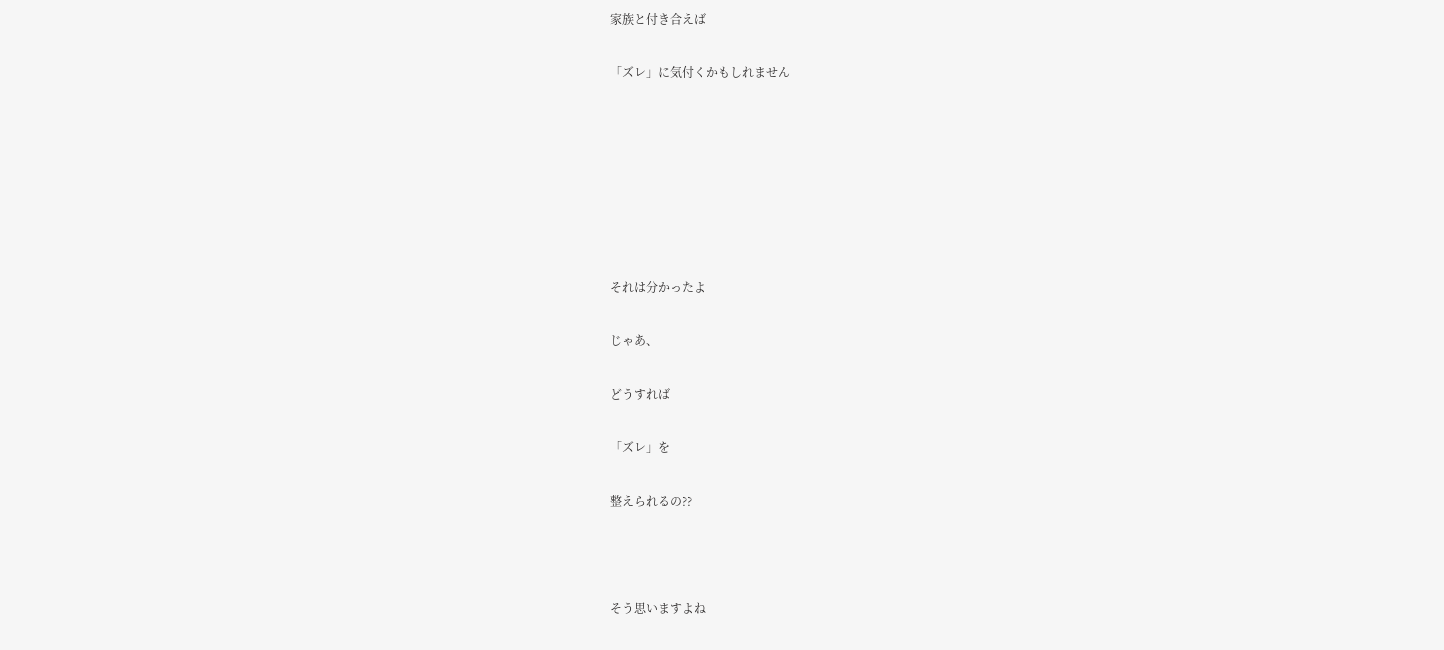家族と付き合えば

「ズレ」に気付くかもしれません







それは分かったよ

じゃあ、

どうすれば

「ズレ」を

整えられるの??



そう思いますよね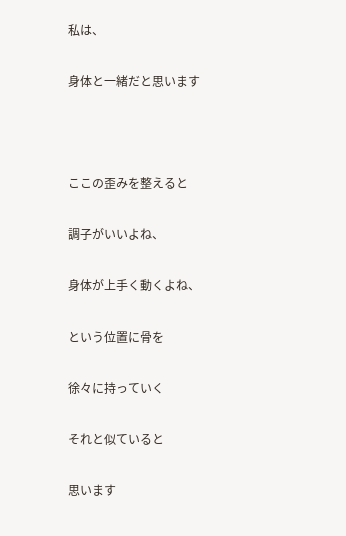私は、

身体と一緒だと思います



ここの歪みを整えると

調子がいいよね、

身体が上手く動くよね、

という位置に骨を

徐々に持っていく

それと似ていると

思います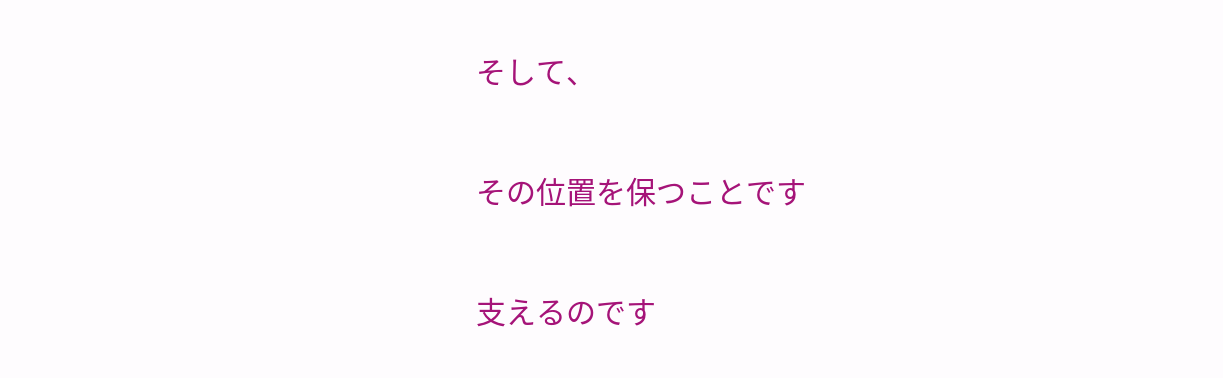そして、

その位置を保つことです

支えるのです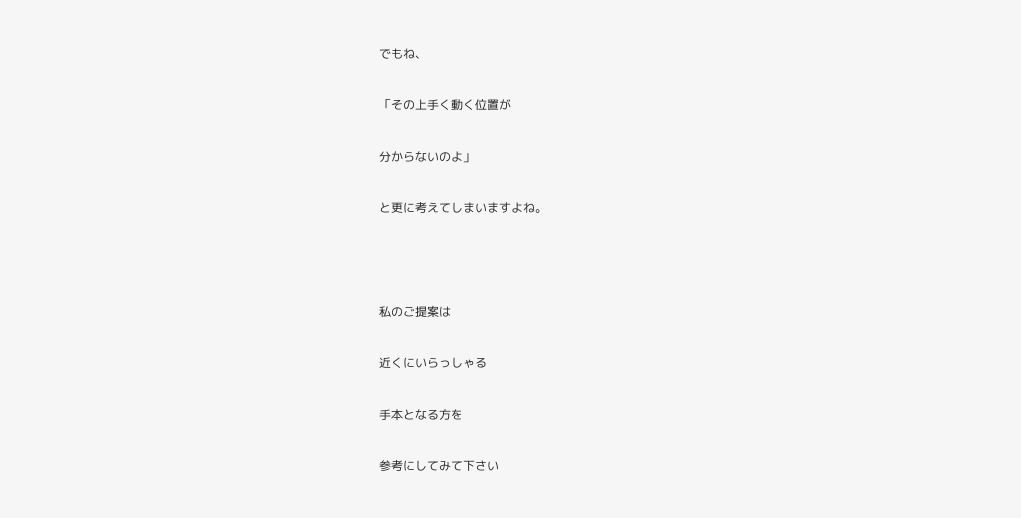でもね、

「その上手く動く位置が

分からないのよ」

と更に考えてしまいますよね。



私のご提案は

近くにいらっしゃる

手本となる方を

参考にしてみて下さい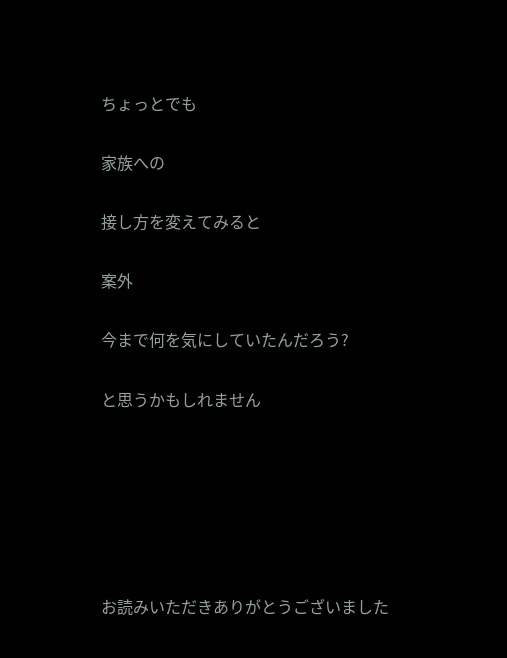ちょっとでも

家族への

接し方を変えてみると

案外

今まで何を気にしていたんだろう?

と思うかもしれません






お読みいただきありがとうございました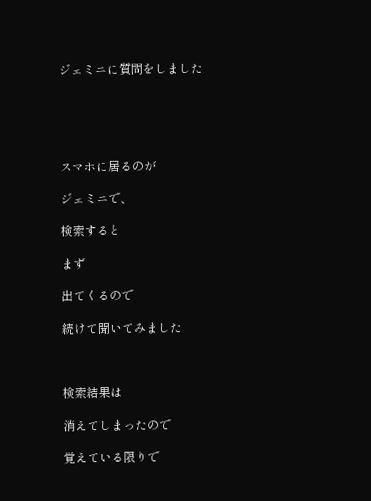ジェミニに質問をしました





スマホに居るのが

ジェミニで、

検索すると

まず

出てくるので

続けて聞いてみました



検索結果は

消えてしまったので

覚えている限りで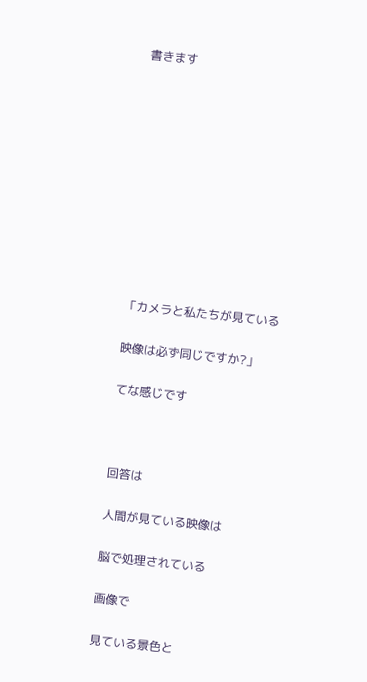書きます











「カメラと私たちが見ている

映像は必ず同じですか?」

てな感じです



回答は

人間が見ている映像は

脳で処理されている

画像で

見ている景色と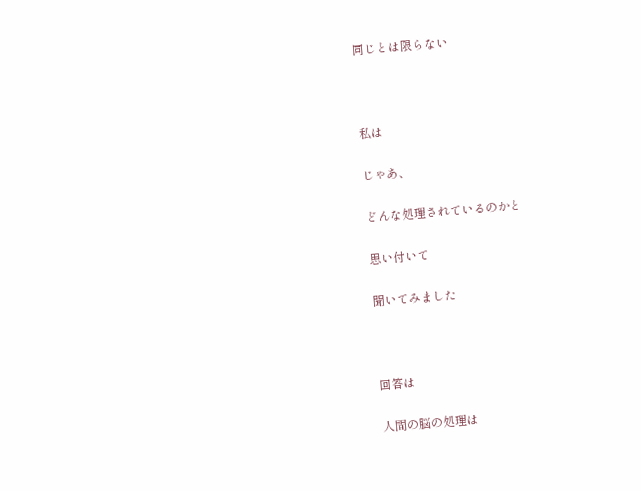同じとは限らない



私は

じゃあ、

どんな処理されているのかと

思い付いて

聞いてみました



回答は

人間の脳の処理は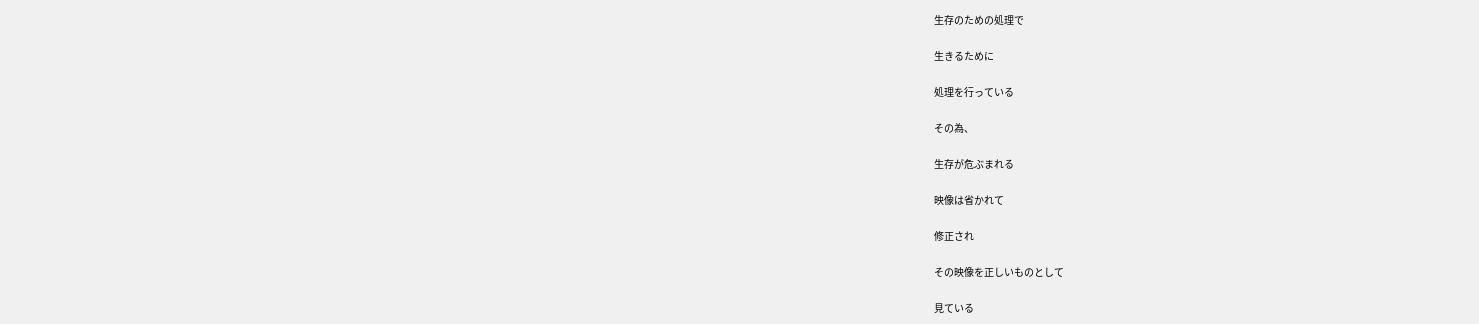生存のための処理で

生きるために

処理を行っている

その為、

生存が危ぶまれる

映像は省かれて

修正され

その映像を正しいものとして

見ている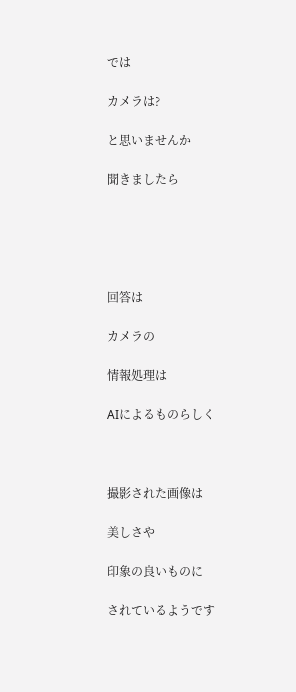では

カメラは?

と思いませんか

聞きましたら





回答は

カメラの

情報処理は

AIによるものらしく



撮影された画像は

美しさや

印象の良いものに

されているようです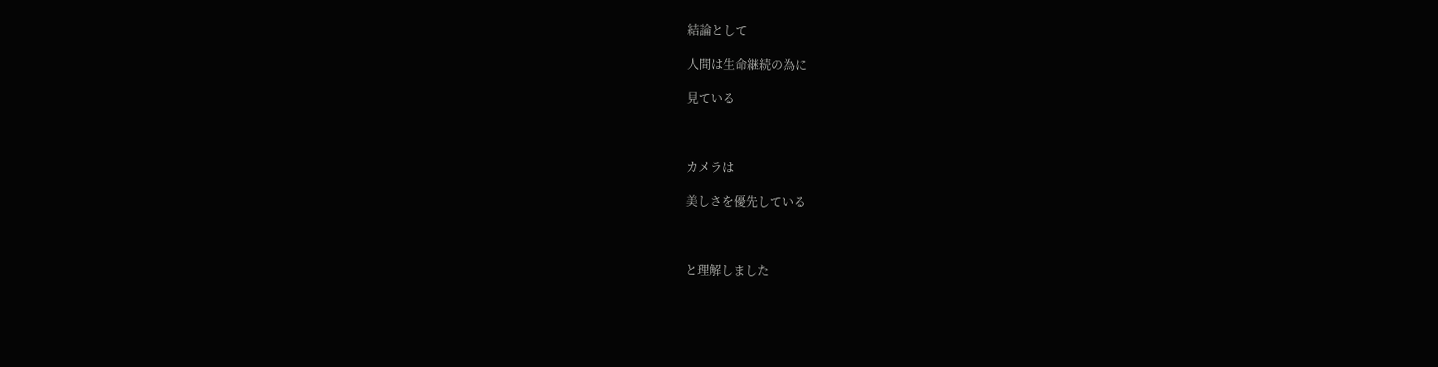結論として

人間は生命継続の為に

見ている



カメラは

美しさを優先している



と理解しました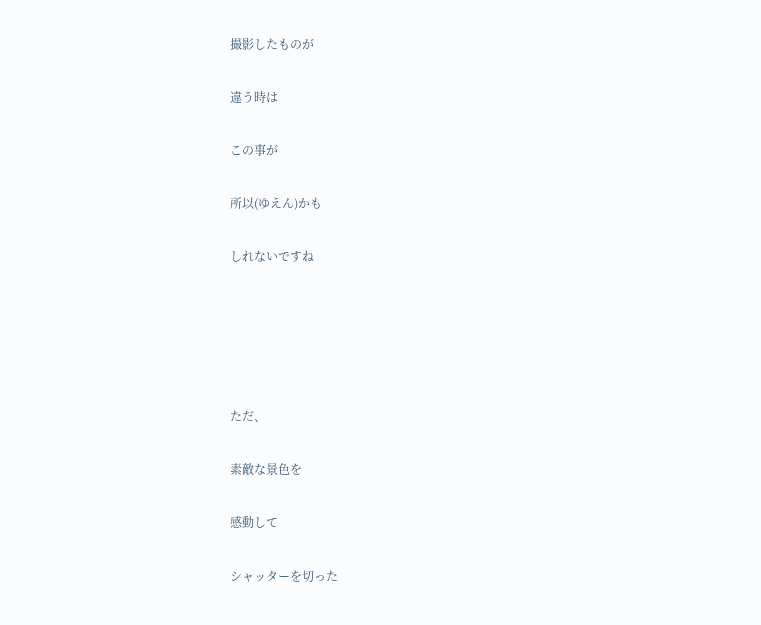撮影したものが

違う時は

この事が

所以(ゆえん)かも

しれないですね





ただ、

素敵な景色を

感動して

シャッターを切った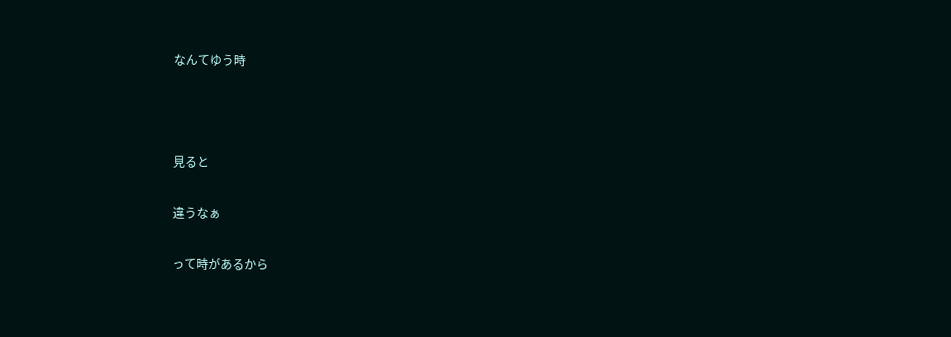なんてゆう時



見ると

違うなぁ

って時があるから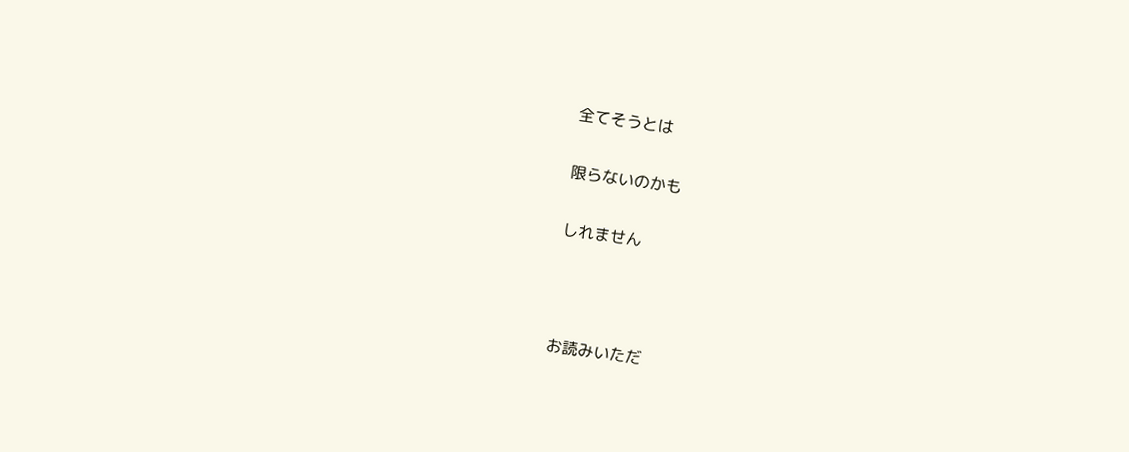全てそうとは

限らないのかも

しれません



お読みいただ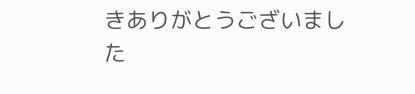きありがとうございました